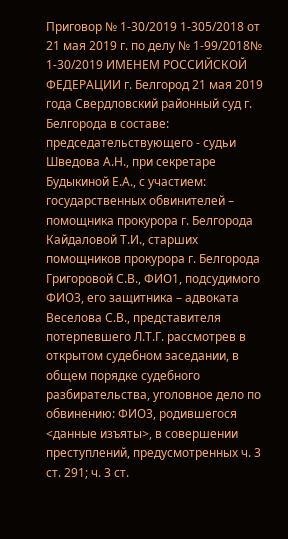Приговор № 1-30/2019 1-305/2018 от 21 мая 2019 г. по делу № 1-99/2018№ 1-30/2019 ИМЕНЕМ РОССИЙСКОЙ ФЕДЕРАЦИИ г. Белгород 21 мая 2019 года Свердловский районный суд г. Белгорода в составе: председательствующего - судьи Шведова А.Н., при секретаре Будыкиной Е.А., с участием: государственных обвинителей – помощника прокурора г. Белгорода Кайдаловой Т.И., старших помощников прокурора г. Белгорода Григоровой С.В., ФИО1, подсудимого ФИО3, его защитника – адвоката Веселова С.В., представителя потерпевшего Л.Т.Г. рассмотрев в открытом судебном заседании, в общем порядке судебного разбирательства, уголовное дело по обвинению: ФИО3, родившегося <данные изъяты>, в совершении преступлений, предусмотренных ч. 3 ст. 291; ч. 3 ст.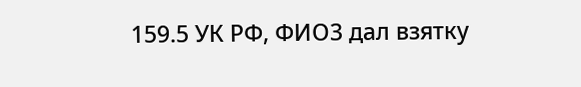159.5 УК РФ, ФИО3 дал взятку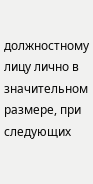должностному лицу лично в значительном размере, при следующих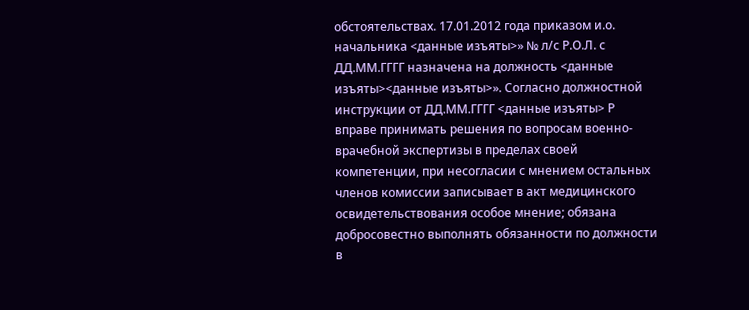обстоятельствах. 17.01.2012 года приказом и.о. начальника <данные изъяты>» № л/с Р.О.Л. с ДД.ММ.ГГГГ назначена на должность <данные изъяты><данные изъяты>». Согласно должностной инструкции от ДД.ММ.ГГГГ <данные изъяты> Р вправе принимать решения по вопросам военно-врачебной экспертизы в пределах своей компетенции, при несогласии с мнением остальных членов комиссии записывает в акт медицинского освидетельствования особое мнение; обязана добросовестно выполнять обязанности по должности в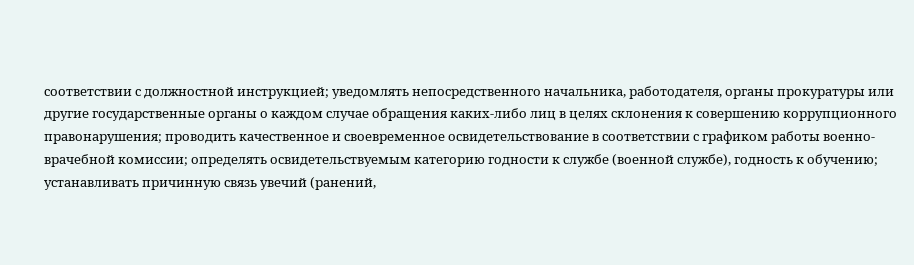соответствии с должностной инструкцией; уведомлять непосредственного начальника, работодателя, органы прокуратуры или другие государственные органы о каждом случае обращения каких-либо лиц в целях склонения к совершению коррупционного правонарушения; проводить качественное и своевременное освидетельствование в соответствии с графиком работы военно-врачебной комиссии; определять освидетельствуемым категорию годности к службе (военной службе), годность к обучению; устанавливать причинную связь увечий (ранений,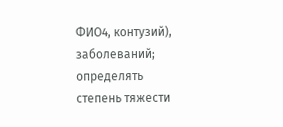ФИО4, контузий), заболеваний; определять степень тяжести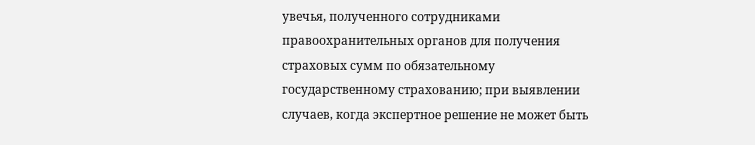увечья, полученного сотрудниками правоохранительных органов для получения страховых сумм по обязательному государственному страхованию; при выявлении случаев, когда экспертное решение не может быть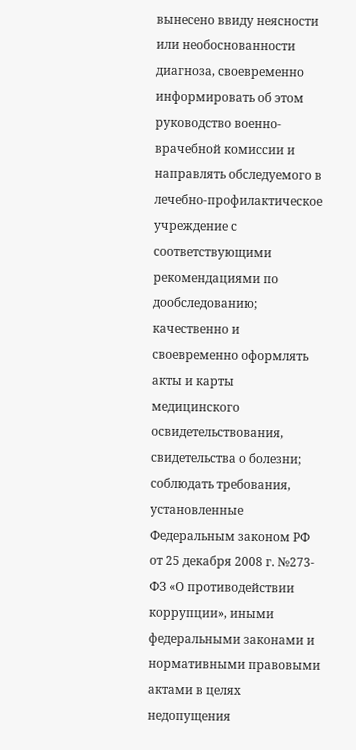вынесено ввиду неясности или необоснованности диагноза, своевременно информировать об этом руководство военно-врачебной комиссии и направлять обследуемого в лечебно-профилактическое учреждение с соответствующими рекомендациями по дообследованию; качественно и своевременно оформлять акты и карты медицинского освидетельствования, свидетельства о болезни; соблюдать требования, установленные Федеральным законом РФ от 25 декабря 2008 г. №273-ФЗ «О противодействии коррупции», иными федеральными законами и нормативными правовыми актами в целях недопущения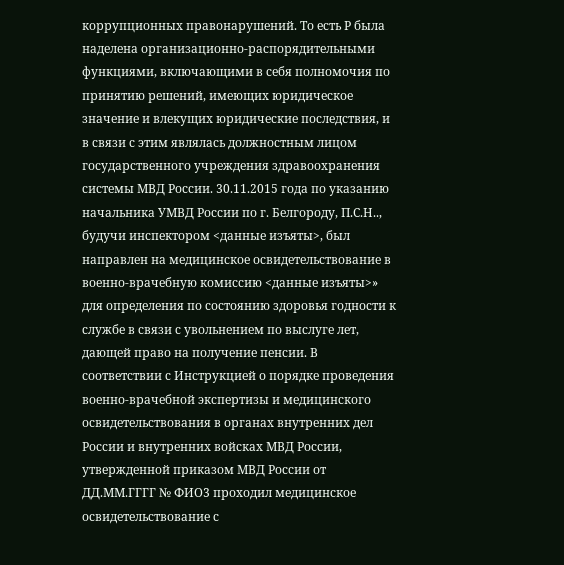коррупционных правонарушений. То есть Р была наделена организационно-распорядительными функциями, включающими в себя полномочия по принятию решений, имеющих юридическое значение и влекущих юридические последствия, и в связи с этим являлась должностным лицом государственного учреждения здравоохранения системы МВД России. 30.11.2015 года по указанию начальника УМВД России по г. Белгороду, П.С.Н.., будучи инспектором <данные изъяты>, был направлен на медицинское освидетельствование в военно-врачебную комиссию <данные изъяты>» для определения по состоянию здоровья годности к службе в связи с увольнением по выслуге лет, дающей право на получение пенсии. В соответствии с Инструкцией о порядке проведения военно-врачебной экспертизы и медицинского освидетельствования в органах внутренних дел России и внутренних войсках МВД России, утвержденной приказом МВД России от ДД.ММ.ГГГГ № ФИО3 проходил медицинское освидетельствование с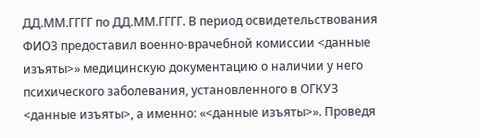ДД.ММ.ГГГГ по ДД.ММ.ГГГГ. В период освидетельствования ФИО3 предоставил военно-врачебной комиссии <данные изъяты>» медицинскую документацию о наличии у него психического заболевания, установленного в ОГКУЗ <данные изъяты>, а именно: «<данные изъяты>». Проведя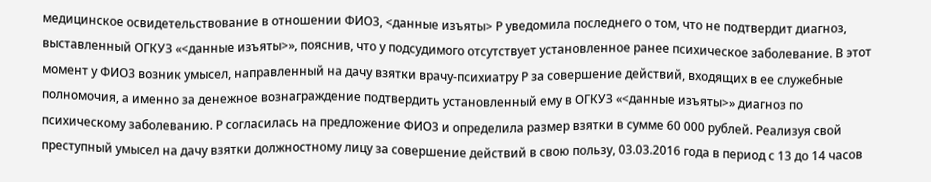медицинское освидетельствование в отношении ФИО3, <данные изъяты> Р уведомила последнего о том, что не подтвердит диагноз, выставленный ОГКУЗ «<данные изъяты>», пояснив, что у подсудимого отсутствует установленное ранее психическое заболевание. В этот момент у ФИО3 возник умысел, направленный на дачу взятки врачу-психиатру Р за совершение действий, входящих в ее служебные полномочия, а именно за денежное вознаграждение подтвердить установленный ему в ОГКУЗ «<данные изъяты>» диагноз по психическому заболеванию. Р согласилась на предложение ФИО3 и определила размер взятки в сумме 60 000 рублей. Реализуя свой преступный умысел на дачу взятки должностному лицу за совершение действий в свою пользу, 03.03.2016 года в период с 13 до 14 часов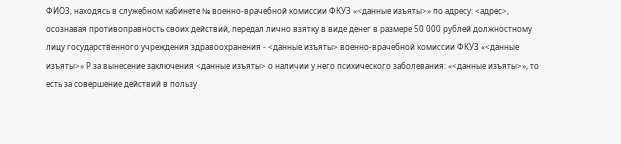ФИО3, находясь в служебном кабинете № военно-врачебной комиссии ФКУЗ «<данные изъяты>» по адресу: <адрес>, осознавая противоправность своих действий, передал лично взятку в виде денег в размере 50 000 рублей должностному лицу государственного учреждения здравоохранения - <данные изъяты> военно-врачебной комиссии ФКУЗ «<данные изъяты>» Р за вынесение заключения <данные изъяты> о наличии у него психического заболевания: «<данные изъяты>», то есть за совершение действий в пользу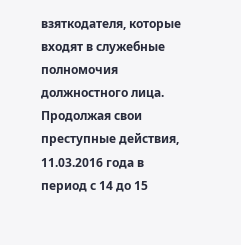взяткодателя, которые входят в служебные полномочия должностного лица. Продолжая свои преступные действия, 11.03.2016 года в период с 14 до 15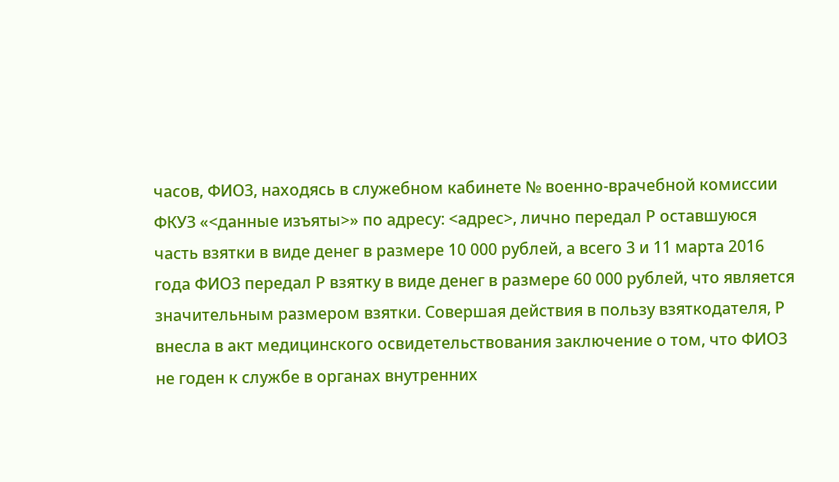часов, ФИО3, находясь в служебном кабинете № военно-врачебной комиссии ФКУЗ «<данные изъяты>» по адресу: <адрес>, лично передал Р оставшуюся часть взятки в виде денег в размере 10 000 рублей, а всего 3 и 11 марта 2016 года ФИО3 передал Р взятку в виде денег в размере 60 000 рублей, что является значительным размером взятки. Совершая действия в пользу взяткодателя, Р внесла в акт медицинского освидетельствования заключение о том, что ФИО3 не годен к службе в органах внутренних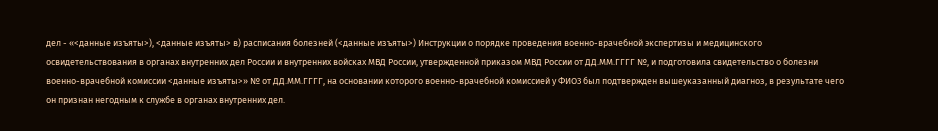дел - «<данные изъяты>), <данные изъяты> в) расписания болезней (<данные изъяты>) Инструкции о порядке проведения военно-врачебной экспертизы и медицинского освидетельствования в органах внутренних дел России и внутренних войсках МВД России, утвержденной приказом МВД России от ДД.ММ.ГГГГ №, и подготовила свидетельство о болезни военно-врачебной комиссии <данные изъяты>» № от ДД.ММ.ГГГГ, на основании которого военно-врачебной комиссией у ФИО3 был подтвержден вышеуказанный диагноз, в результате чего он признан негодным к службе в органах внутренних дел.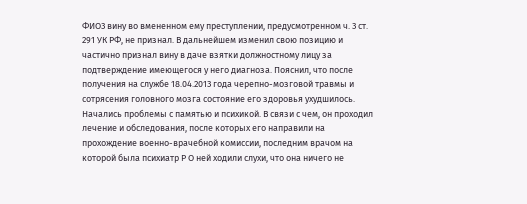ФИО3 вину во вмененном ему преступлении, предусмотренном ч. 3 ст. 291 УК РФ, не признал. В дальнейшем изменил свою позицию и частично признал вину в даче взятки должностному лицу за подтверждение имеющегося у него диагноза. Пояснил, что после получения на службе 18.04.2013 года черепно-мозговой травмы и сотрясения головного мозга состояние его здоровья ухудшилось. Начались проблемы с памятью и психикой. В связи с чем, он проходил лечение и обследования, после которых его направили на прохождение военно-врачебной комиссии, последним врачом на которой была психиатр Р О ней ходили слухи, что она ничего не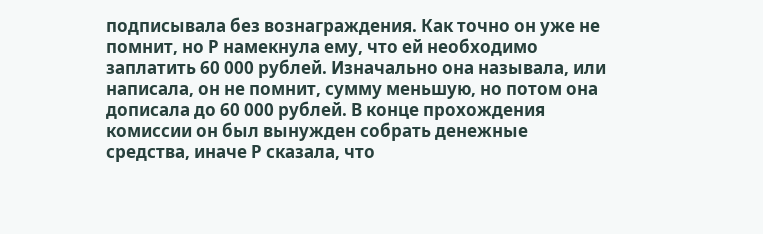подписывала без вознаграждения. Как точно он уже не помнит, но Р намекнула ему, что ей необходимо заплатить 60 000 рублей. Изначально она называла, или написала, он не помнит, сумму меньшую, но потом она дописала до 60 000 рублей. В конце прохождения комиссии он был вынужден собрать денежные средства, иначе Р сказала, что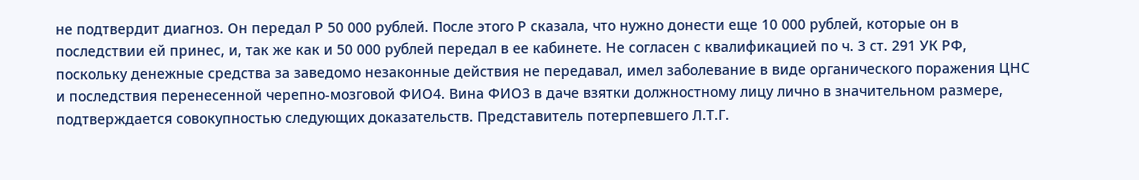не подтвердит диагноз. Он передал Р 50 000 рублей. После этого Р сказала, что нужно донести еще 10 000 рублей, которые он в последствии ей принес, и, так же как и 50 000 рублей передал в ее кабинете. Не согласен с квалификацией по ч. 3 ст. 291 УК РФ, поскольку денежные средства за заведомо незаконные действия не передавал, имел заболевание в виде органического поражения ЦНС и последствия перенесенной черепно-мозговой ФИО4. Вина ФИО3 в даче взятки должностному лицу лично в значительном размере, подтверждается совокупностью следующих доказательств. Представитель потерпевшего Л.Т.Г.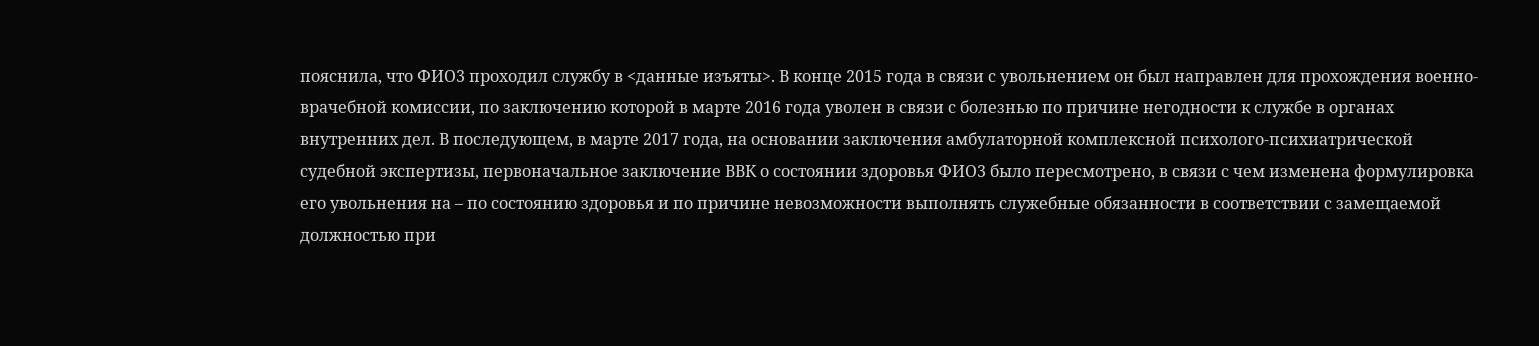пояснила, что ФИО3 проходил службу в <данные изъяты>. В конце 2015 года в связи с увольнением он был направлен для прохождения военно-врачебной комиссии, по заключению которой в марте 2016 года уволен в связи с болезнью по причине негодности к службе в органах внутренних дел. В последующем, в марте 2017 года, на основании заключения амбулаторной комплексной психолого-психиатрической судебной экспертизы, первоначальное заключение ВВК о состоянии здоровья ФИО3 было пересмотрено, в связи с чем изменена формулировка его увольнения на – по состоянию здоровья и по причине невозможности выполнять служебные обязанности в соответствии с замещаемой должностью при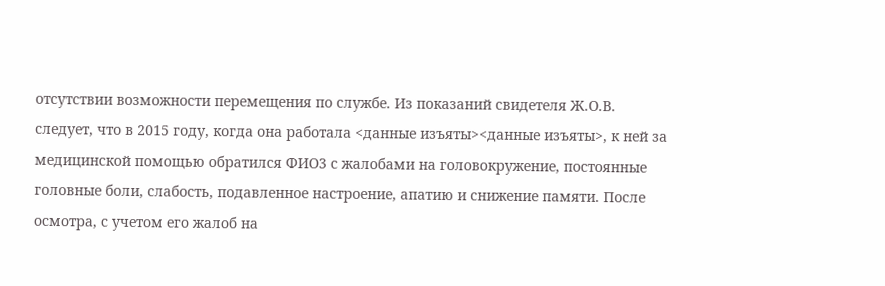отсутствии возможности перемещения по службе. Из показаний свидетеля Ж.О.В. следует, что в 2015 году, когда она работала <данные изъяты><данные изъяты>, к ней за медицинской помощью обратился ФИО3 с жалобами на головокружение, постоянные головные боли, слабость, подавленное настроение, апатию и снижение памяти. После осмотра, с учетом его жалоб на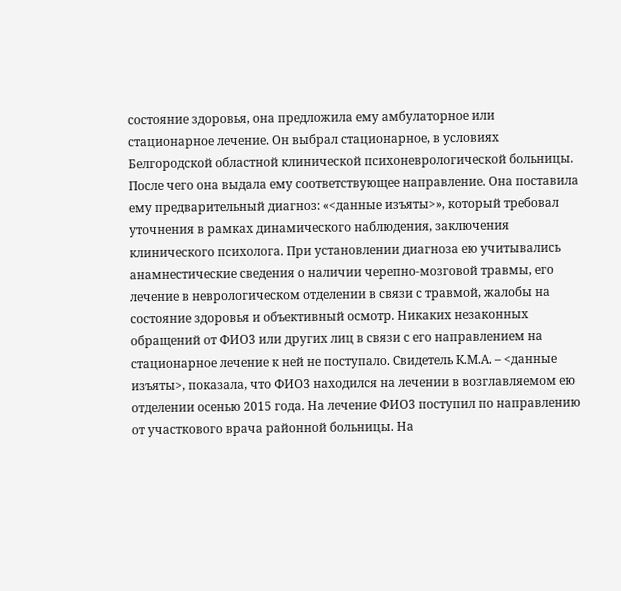состояние здоровья, она предложила ему амбулаторное или стационарное лечение. Он выбрал стационарное, в условиях Белгородской областной клинической психоневрологической больницы. После чего она выдала ему соответствующее направление. Она поставила ему предварительный диагноз: «<данные изъяты>», который требовал уточнения в рамках динамического наблюдения, заключения клинического психолога. При установлении диагноза ею учитывались анамнестические сведения о наличии черепно-мозговой травмы, его лечение в неврологическом отделении в связи с травмой, жалобы на состояние здоровья и объективный осмотр. Никаких незаконных обращений от ФИО3 или других лиц в связи с его направлением на стационарное лечение к ней не поступало. Свидетель К.М.А. – <данные изъяты>, показала, что ФИО3 находился на лечении в возглавляемом ею отделении осенью 2015 года. На лечение ФИО3 поступил по направлению от участкового врача районной больницы. На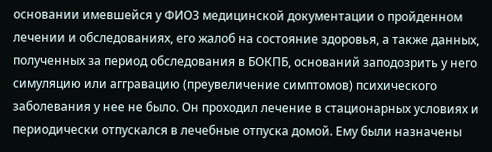основании имевшейся у ФИО3 медицинской документации о пройденном лечении и обследованиях, его жалоб на состояние здоровья, а также данных, полученных за период обследования в БОКПБ, оснований заподозрить у него симуляцию или аггравацию (преувеличение симптомов) психического заболевания у нее не было. Он проходил лечение в стационарных условиях и периодически отпускался в лечебные отпуска домой. Ему были назначены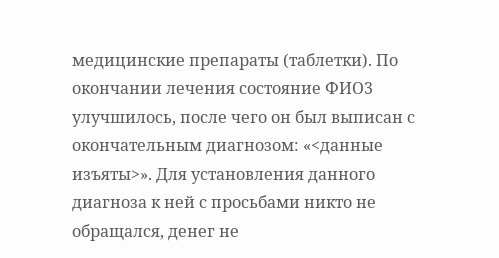медицинские препараты (таблетки). По окончании лечения состояние ФИО3 улучшилось, после чего он был выписан с окончательным диагнозом: «<данные изъяты>». Для установления данного диагноза к ней с просьбами никто не обращался, денег не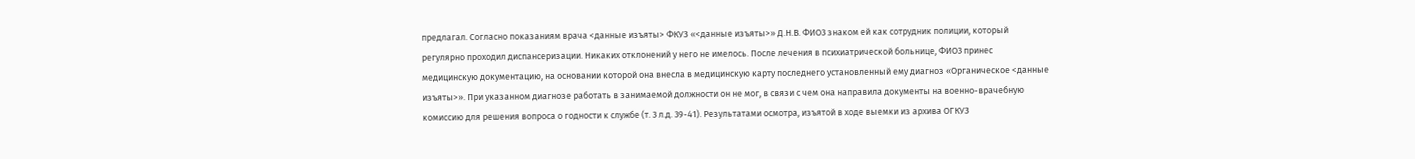предлагал. Согласно показаниям врача <данные изъяты> ФКУЗ «<данные изъяты>» Д.Н.В. ФИО3 знаком ей как сотрудник полиции, который регулярно проходил диспансеризации. Никаких отклонений у него не имелось. После лечения в психиатрической больнице, ФИО3 принес медицинскую документацию, на основании которой она внесла в медицинскую карту последнего установленный ему диагноз «Органическое <данные изъяты>». При указанном диагнозе работать в занимаемой должности он не мог, в связи с чем она направила документы на военно-врачебную комиссию для решения вопроса о годности к службе (т. 3 л.д. 39-41). Результатами осмотра, изъятой в ходе выемки из архива ОГКУЗ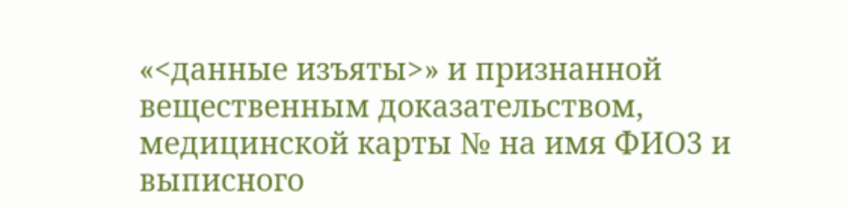«<данные изъяты>» и признанной вещественным доказательством, медицинской карты № на имя ФИО3 и выписного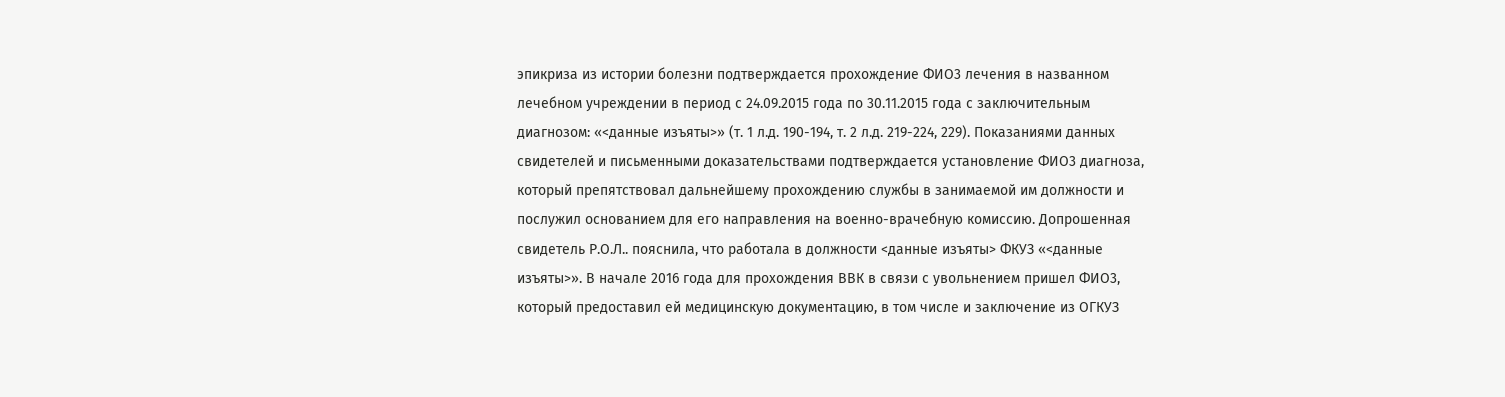эпикриза из истории болезни подтверждается прохождение ФИО3 лечения в названном лечебном учреждении в период с 24.09.2015 года по 30.11.2015 года с заключительным диагнозом: «<данные изъяты>» (т. 1 л.д. 190-194, т. 2 л.д. 219-224, 229). Показаниями данных свидетелей и письменными доказательствами подтверждается установление ФИО3 диагноза, который препятствовал дальнейшему прохождению службы в занимаемой им должности и послужил основанием для его направления на военно-врачебную комиссию. Допрошенная свидетель Р.О.Л.. пояснила, что работала в должности <данные изъяты> ФКУЗ «<данные изъяты>». В начале 2016 года для прохождения ВВК в связи с увольнением пришел ФИО3, который предоставил ей медицинскую документацию, в том числе и заключение из ОГКУЗ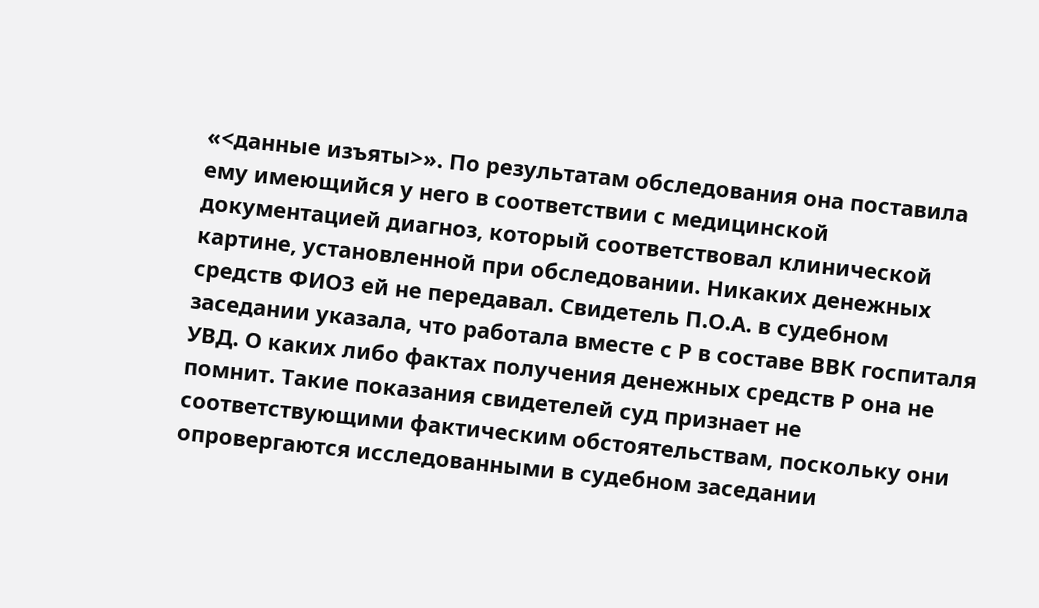«<данные изъяты>». По результатам обследования она поставила ему имеющийся у него в соответствии с медицинской документацией диагноз, который соответствовал клинической картине, установленной при обследовании. Никаких денежных средств ФИО3 ей не передавал. Свидетель П.О.А. в судебном заседании указала, что работала вместе с Р в составе ВВК госпиталя УВД. О каких либо фактах получения денежных средств Р она не помнит. Такие показания свидетелей суд признает не соответствующими фактическим обстоятельствам, поскольку они опровергаются исследованными в судебном заседании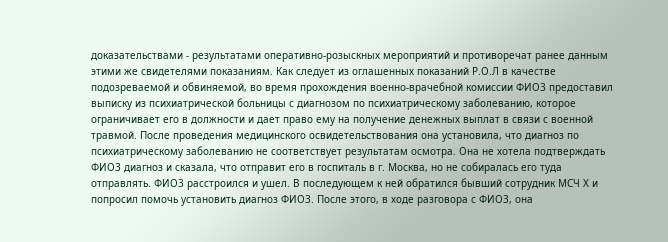доказательствами - результатами оперативно-розыскных мероприятий и противоречат ранее данным этими же свидетелями показаниям. Как следует из оглашенных показаний Р.О.Л в качестве подозреваемой и обвиняемой, во время прохождения военно-врачебной комиссии ФИО3 предоставил выписку из психиатрической больницы с диагнозом по психиатрическому заболеванию, которое ограничивает его в должности и дает право ему на получение денежных выплат в связи с военной травмой. После проведения медицинского освидетельствования она установила, что диагноз по психиатрическому заболеванию не соответствует результатам осмотра. Она не хотела подтверждать ФИО3 диагноз и сказала, что отправит его в госпиталь в г. Москва, но не собиралась его туда отправлять. ФИО3 расстроился и ушел. В последующем к ней обратился бывший сотрудник МСЧ Х и попросил помочь установить диагноз ФИО3. После этого, в ходе разговора с ФИО3, она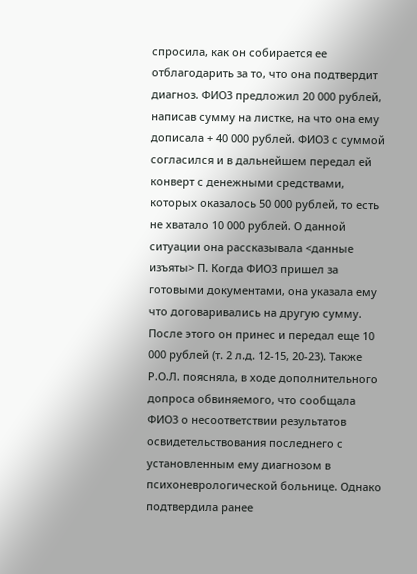спросила, как он собирается ее отблагодарить за то, что она подтвердит диагноз. ФИО3 предложил 20 000 рублей, написав сумму на листке, на что она ему дописала + 40 000 рублей. ФИО3 с суммой согласился и в дальнейшем передал ей конверт с денежными средствами, которых оказалось 50 000 рублей, то есть не хватало 10 000 рублей. О данной ситуации она рассказывала <данные изъяты> П. Когда ФИО3 пришел за готовыми документами, она указала ему что договаривались на другую сумму. После этого он принес и передал еще 10 000 рублей (т. 2 л.д. 12-15, 20-23). Также Р.О.Л. поясняла, в ходе дополнительного допроса обвиняемого, что сообщала ФИО3 о несоответствии результатов освидетельствования последнего с установленным ему диагнозом в психоневрологической больнице. Однако подтвердила ранее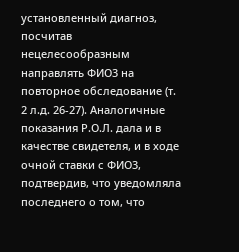установленный диагноз, посчитав нецелесообразным направлять ФИО3 на повторное обследование (т. 2 л.д. 26-27). Аналогичные показания Р.О.Л. дала и в качестве свидетеля, и в ходе очной ставки с ФИО3, подтвердив, что уведомляла последнего о том, что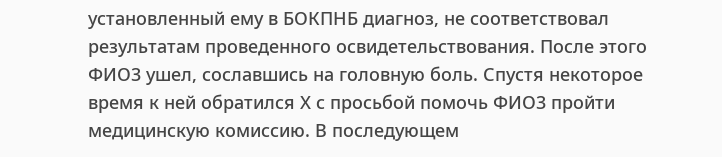установленный ему в БОКПНБ диагноз, не соответствовал результатам проведенного освидетельствования. После этого ФИО3 ушел, сославшись на головную боль. Спустя некоторое время к ней обратился Х с просьбой помочь ФИО3 пройти медицинскую комиссию. В последующем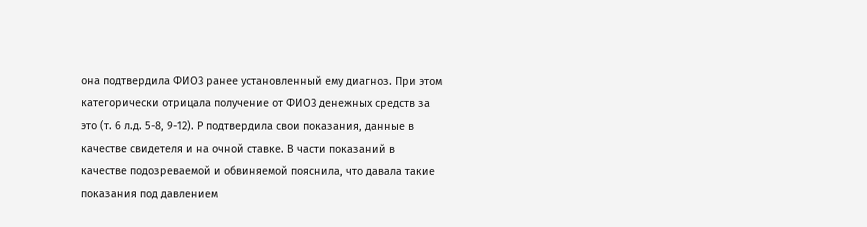она подтвердила ФИО3 ранее установленный ему диагноз. При этом категорически отрицала получение от ФИО3 денежных средств за это (т. 6 л.д. 5-8, 9-12). Р подтвердила свои показания, данные в качестве свидетеля и на очной ставке. В части показаний в качестве подозреваемой и обвиняемой пояснила, что давала такие показания под давлением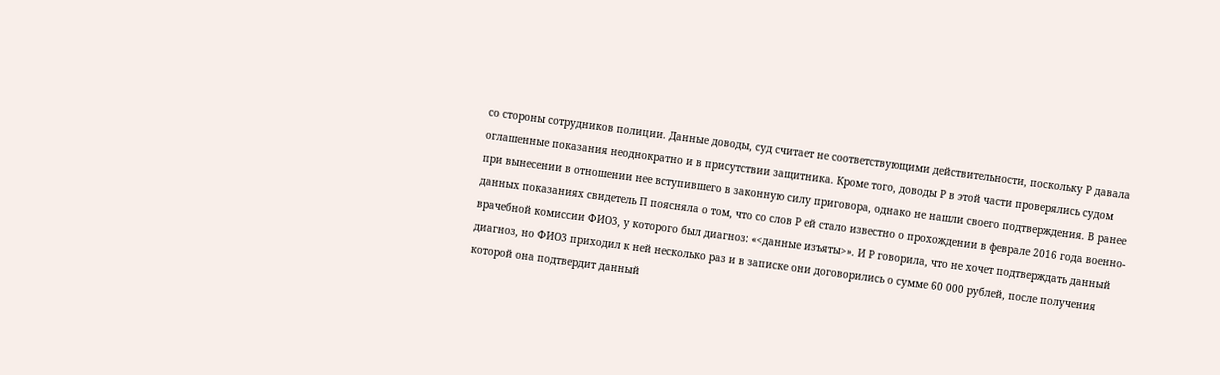со стороны сотрудников полиции. Данные доводы, суд считает не соответствующими действительности, поскольку Р давала оглашенные показания неоднократно и в присутствии защитника. Кроме того, доводы Р в этой части проверялись судом при вынесении в отношении нее вступившего в законную силу приговора, однако не нашли своего подтверждения. В ранее данных показаниях свидетель П поясняла о том, что со слов Р ей стало известно о прохождении в феврале 2016 года военно-врачебной комиссии ФИО3, у которого был диагноз: «<данные изъяты>». И Р говорила, что не хочет подтверждать данный диагноз, но ФИО3 приходил к ней несколько раз и в записке они договорились о сумме 60 000 рублей, после получения которой она подтвердит данный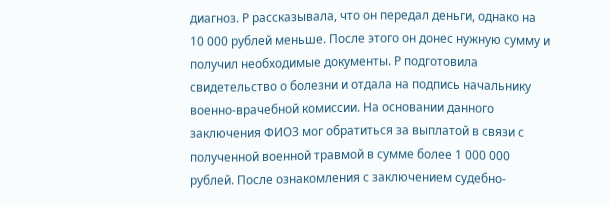диагноз. Р рассказывала, что он передал деньги, однако на 10 000 рублей меньше. После этого он донес нужную сумму и получил необходимые документы. Р подготовила свидетельство о болезни и отдала на подпись начальнику военно-врачебной комиссии. На основании данного заключения ФИО3 мог обратиться за выплатой в связи с полученной военной травмой в сумме более 1 000 000 рублей. После ознакомления с заключением судебно-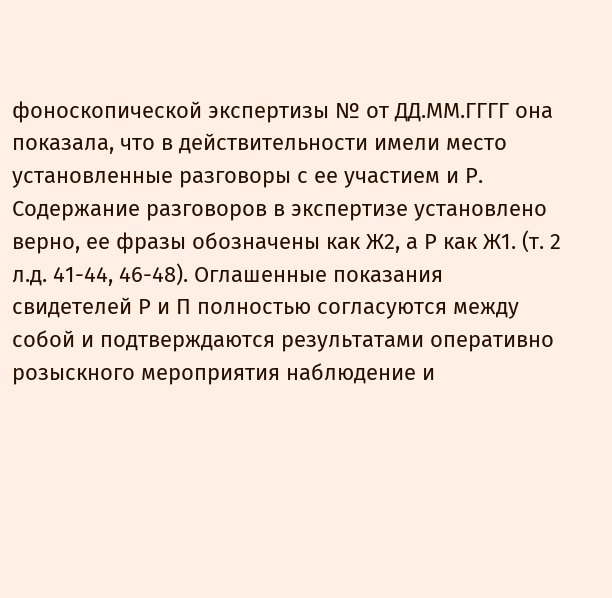фоноскопической экспертизы № от ДД.ММ.ГГГГ она показала, что в действительности имели место установленные разговоры с ее участием и Р. Содержание разговоров в экспертизе установлено верно, ее фразы обозначены как Ж2, а Р как Ж1. (т. 2 л.д. 41-44, 46-48). Оглашенные показания свидетелей Р и П полностью согласуются между собой и подтверждаются результатами оперативно розыскного мероприятия наблюдение и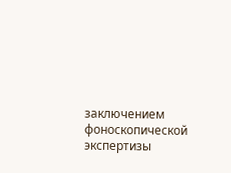заключением фоноскопической экспертизы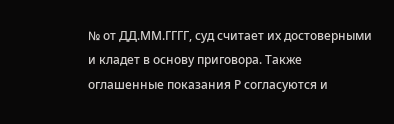№ от ДД.ММ.ГГГГ, суд считает их достоверными и кладет в основу приговора. Также оглашенные показания Р согласуются и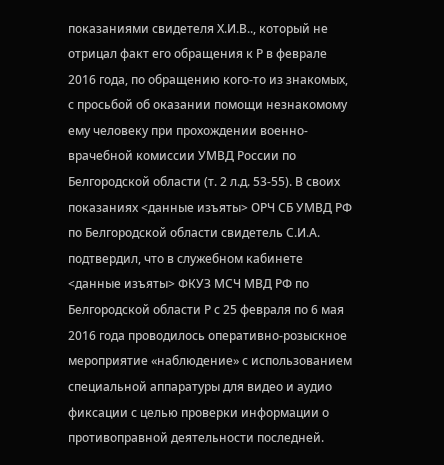показаниями свидетеля Х.И.В.., который не отрицал факт его обращения к Р в феврале 2016 года, по обращению кого-то из знакомых, с просьбой об оказании помощи незнакомому ему человеку при прохождении военно-врачебной комиссии УМВД России по Белгородской области (т. 2 л.д. 53-55). В своих показаниях <данные изъяты> ОРЧ СБ УМВД РФ по Белгородской области свидетель С.И.А. подтвердил, что в служебном кабинете <данные изъяты> ФКУЗ МСЧ МВД РФ по Белгородской области Р с 25 февраля по 6 мая 2016 года проводилось оперативно-розыскное мероприятие «наблюдение» с использованием специальной аппаратуры для видео и аудио фиксации с целью проверки информации о противоправной деятельности последней.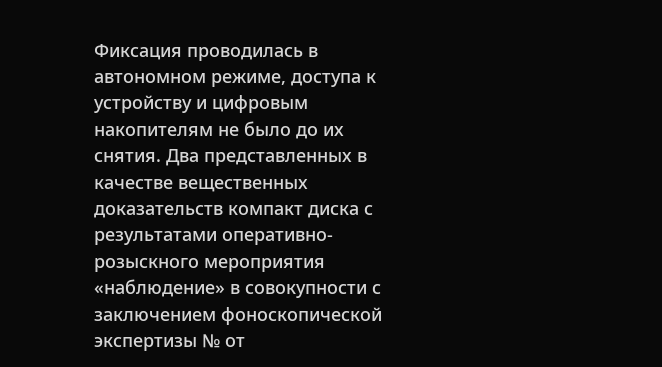Фиксация проводилась в автономном режиме, доступа к устройству и цифровым накопителям не было до их снятия. Два представленных в качестве вещественных доказательств компакт диска с результатами оперативно-розыскного мероприятия «наблюдение» в совокупности с заключением фоноскопической экспертизы № от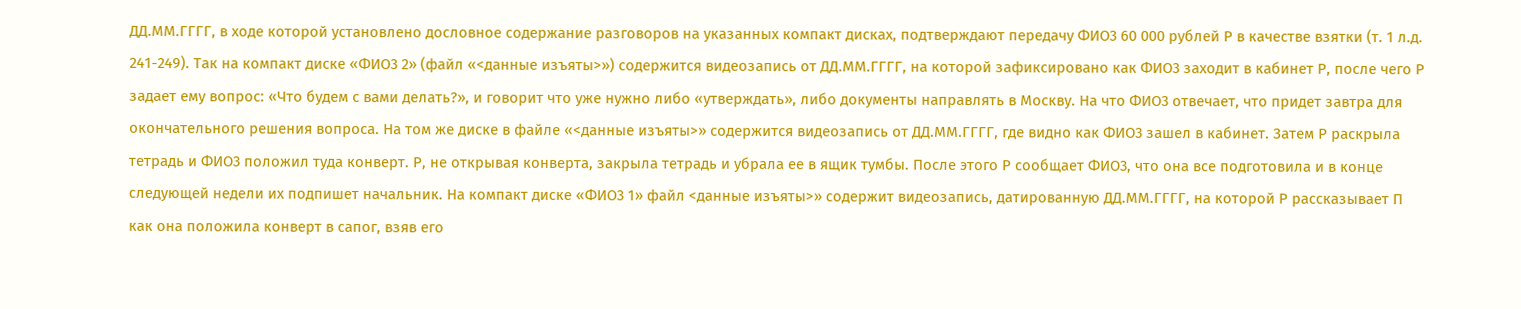ДД.ММ.ГГГГ, в ходе которой установлено дословное содержание разговоров на указанных компакт дисках, подтверждают передачу ФИО3 60 000 рублей Р в качестве взятки (т. 1 л.д. 241-249). Так на компакт диске «ФИО3 2» (файл «<данные изъяты>») содержится видеозапись от ДД.ММ.ГГГГ, на которой зафиксировано как ФИО3 заходит в кабинет Р, после чего Р задает ему вопрос: «Что будем с вами делать?», и говорит что уже нужно либо «утверждать», либо документы направлять в Москву. На что ФИО3 отвечает, что придет завтра для окончательного решения вопроса. На том же диске в файле «<данные изъяты>» содержится видеозапись от ДД.ММ.ГГГГ, где видно как ФИО3 зашел в кабинет. Затем Р раскрыла тетрадь и ФИО3 положил туда конверт. Р, не открывая конверта, закрыла тетрадь и убрала ее в ящик тумбы. После этого Р сообщает ФИО3, что она все подготовила и в конце следующей недели их подпишет начальник. На компакт диске «ФИО3 1» файл <данные изъяты>» содержит видеозапись, датированную ДД.ММ.ГГГГ, на которой Р рассказывает П как она положила конверт в сапог, взяв его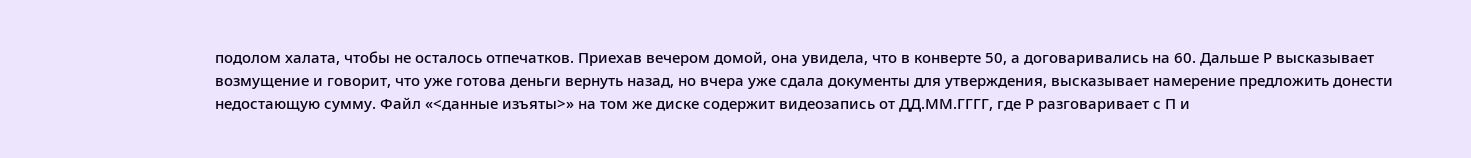подолом халата, чтобы не осталось отпечатков. Приехав вечером домой, она увидела, что в конверте 50, а договаривались на 60. Дальше Р высказывает возмущение и говорит, что уже готова деньги вернуть назад, но вчера уже сдала документы для утверждения, высказывает намерение предложить донести недостающую сумму. Файл «<данные изъяты>» на том же диске содержит видеозапись от ДД.ММ.ГГГГ, где Р разговаривает с П и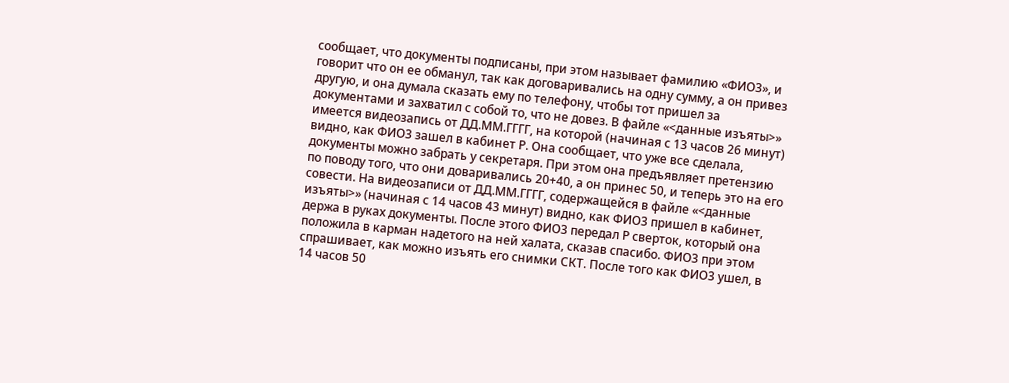сообщает, что документы подписаны, при этом называет фамилию «ФИО3», и говорит что он ее обманул, так как договаривались на одну сумму, а он привез другую, и она думала сказать ему по телефону, чтобы тот пришел за документами и захватил с собой то, что не довез. В файле «<данные изъяты>» имеется видеозапись от ДД.ММ.ГГГГ, на которой (начиная с 13 часов 26 минут) видно, как ФИО3 зашел в кабинет Р. Она сообщает, что уже все сделала, документы можно забрать у секретаря. При этом она предъявляет претензию по поводу того, что они доваривались 20+40, а он принес 50, и теперь это на его совести. На видеозаписи от ДД.ММ.ГГГГ, содержащейся в файле «<данные изъяты>» (начиная с 14 часов 43 минут) видно, как ФИО3 пришел в кабинет, держа в руках документы. После этого ФИО3 передал Р сверток, который она положила в карман надетого на ней халата, сказав спасибо. ФИО3 при этом спрашивает, как можно изъять его снимки СКТ. После того как ФИО3 ушел, в 14 часов 50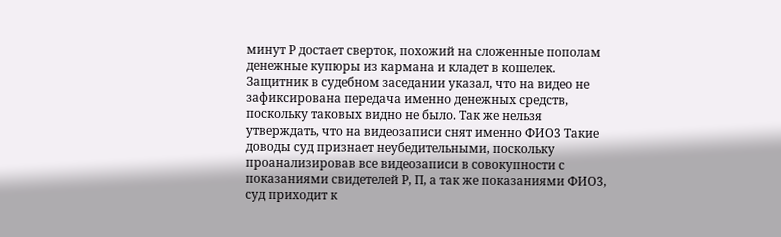минут Р достает сверток, похожий на сложенные пополам денежные купюры из кармана и кладет в кошелек. Защитник в судебном заседании указал, что на видео не зафиксирована передача именно денежных средств, поскольку таковых видно не было. Так же нельзя утверждать, что на видеозаписи снят именно ФИО3 Такие доводы суд признает неубедительными, поскольку проанализировав все видеозаписи в совокупности с показаниями свидетелей Р, П, а так же показаниями ФИО3, суд приходит к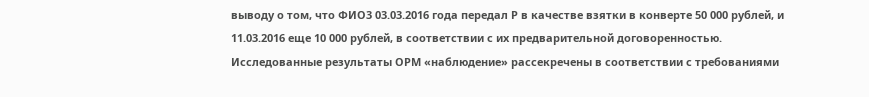выводу о том, что ФИО3 03.03.2016 года передал Р в качестве взятки в конверте 50 000 рублей, и 11.03.2016 еще 10 000 рублей, в соответствии с их предварительной договоренностью. Исследованные результаты ОРМ «наблюдение» рассекречены в соответствии с требованиями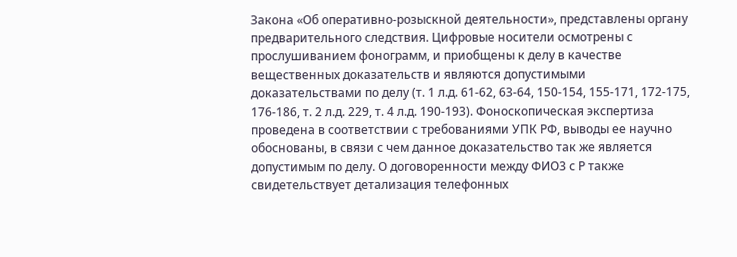Закона «Об оперативно-розыскной деятельности», представлены органу предварительного следствия. Цифровые носители осмотрены с прослушиванием фонограмм, и приобщены к делу в качестве вещественных доказательств и являются допустимыми доказательствами по делу (т. 1 л.д. 61-62, 63-64, 150-154, 155-171, 172-175, 176-186, т. 2 л.д. 229, т. 4 л.д. 190-193). Фоноскопическая экспертиза проведена в соответствии с требованиями УПК РФ, выводы ее научно обоснованы, в связи с чем данное доказательство так же является допустимым по делу. О договоренности между ФИО3 с Р также свидетельствует детализация телефонных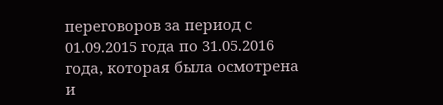переговоров за период с 01.09.2015 года по 31.05.2016 года, которая была осмотрена и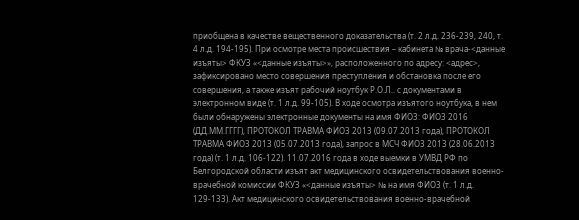приобщена в качестве вещественного доказательства (т. 2 л.д. 236-239, 240, т. 4 л.д. 194-195). При осмотре места происшествия – кабинета № врача-<данные изъяты> ФКУЗ «<данные изъяты>», расположенного по адресу: <адрес>, зафиксировано место совершения преступления и обстановка после его совершения, а также изъят рабочий ноутбук Р.О.Л.. с документами в электронном виде (т. 1 л.д. 99-105). В ходе осмотра изъятого ноутбука, в нем были обнаружены электронные документы на имя ФИО3: ФИО3 2016 (ДД.ММ.ГГГГ), ПРОТОКОЛ ТРАВМА ФИО3 2013 (09.07.2013 года), ПРОТОКОЛ ТРАВМА ФИО3 2013 (05.07.2013 года), запрос в МСЧ ФИО3 2013 (28.06.2013 года) (т. 1 л.д. 106-122). 11.07.2016 года в ходе выемки в УМВД РФ по Белгородской области изъят акт медицинского освидетельствования военно-врачебной комиссии ФКУЗ «<данные изъяты> № на имя ФИО3 (т. 1 л.д. 129-133). Акт медицинского освидетельствования военно-врачебной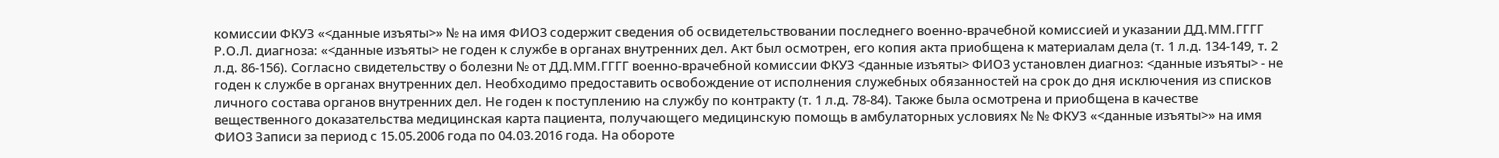комиссии ФКУЗ «<данные изъяты>» № на имя ФИО3 содержит сведения об освидетельствовании последнего военно-врачебной комиссией и указании ДД.ММ.ГГГГ Р.О.Л. диагноза: «<данные изъяты> не годен к службе в органах внутренних дел. Акт был осмотрен, его копия акта приобщена к материалам дела (т. 1 л.д. 134-149, т. 2 л.д. 86-156). Согласно свидетельству о болезни № от ДД.ММ.ГГГГ военно-врачебной комиссии ФКУЗ <данные изъяты> ФИО3 установлен диагноз: <данные изъяты> - не годен к службе в органах внутренних дел. Необходимо предоставить освобождение от исполнения служебных обязанностей на срок до дня исключения из списков личного состава органов внутренних дел. Не годен к поступлению на службу по контракту (т. 1 л.д. 78-84). Также была осмотрена и приобщена в качестве вещественного доказательства медицинская карта пациента, получающего медицинскую помощь в амбулаторных условиях № № ФКУЗ «<данные изъяты>» на имя ФИО3 Записи за период с 15.05.2006 года по 04.03.2016 года. На обороте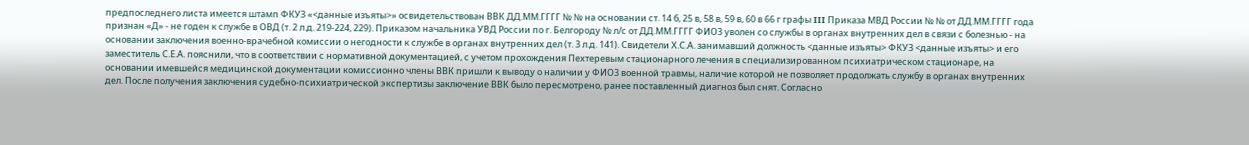предпоследнего листа имеется штамп ФКУЗ «<данные изъяты>» освидетельствован ВВК ДД.ММ.ГГГГ № № на основании ст. 14 б, 25 в, 58 в, 59 в, 60 в 66 г графы III Приказа МВД России № № от ДД.ММ.ГГГГ года признан «Д» - не годен к службе в ОВД (т. 2 л.д. 219-224, 229). Приказом начальника УВД России по г. Белгороду № л/с от ДД.ММ.ГГГГ ФИО3 уволен со службы в органах внутренних дел в связи с болезнью - на основании заключения военно-врачебной комиссии о негодности к службе в органах внутренних дел (т. 3 л.д. 141). Свидетели Х.С.А. занимавший должность <данные изъяты> ФКУЗ <данные изъяты> и его заместитель С.Е.А. пояснили, что в соответствии с нормативной документацией, с учетом прохождения Пехтеревым стационарного лечения в специализированном психиатрическом стационаре, на основании имевшейся медицинской документации комиссионно члены ВВК пришли к выводу о наличии у ФИО3 военной травмы, наличие которой не позволяет продолжать службу в органах внутренних дел. После получения заключения судебно-психиатрической экспертизы заключение ВВК было пересмотрено, ранее поставленный диагноз был снят. Согласно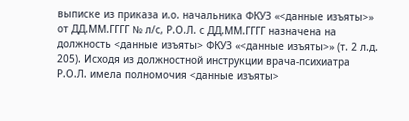выписке из приказа и.о. начальника ФКУЗ «<данные изъяты>» от ДД.ММ.ГГГГ № л/с, Р.О.Л. с ДД.ММ.ГГГГ назначена на должность <данные изъяты> ФКУЗ «<данные изъяты>» (т. 2 л.д. 205). Исходя из должностной инструкции врача-психиатра Р.О.Л. имела полномочия <данные изъяты>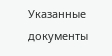Указанные документы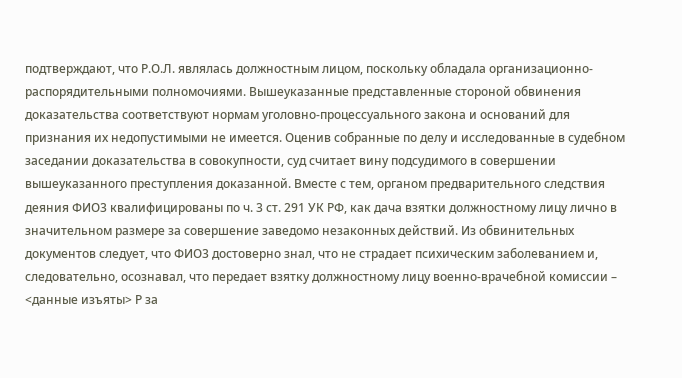подтверждают, что Р.О.Л. являлась должностным лицом, поскольку обладала организационно-распорядительными полномочиями. Вышеуказанные представленные стороной обвинения доказательства соответствуют нормам уголовно-процессуального закона и оснований для признания их недопустимыми не имеется. Оценив собранные по делу и исследованные в судебном заседании доказательства в совокупности, суд считает вину подсудимого в совершении вышеуказанного преступления доказанной. Вместе с тем, органом предварительного следствия деяния ФИО3 квалифицированы по ч. 3 ст. 291 УК РФ, как дача взятки должностному лицу лично в значительном размере за совершение заведомо незаконных действий. Из обвинительных документов следует, что ФИО3 достоверно знал, что не страдает психическим заболеванием и, следовательно, осознавал, что передает взятку должностному лицу военно-врачебной комиссии – <данные изъяты> Р за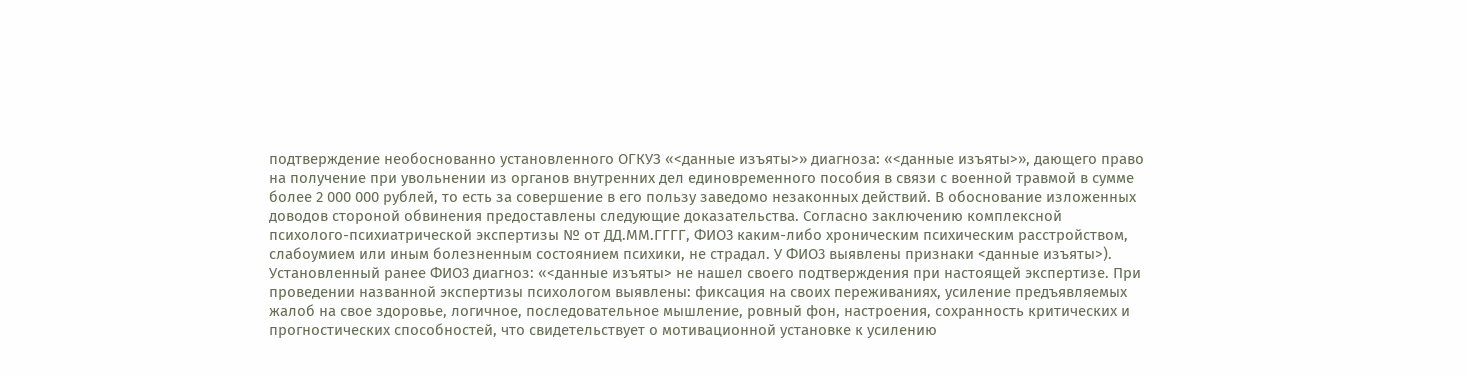подтверждение необоснованно установленного ОГКУЗ «<данные изъяты>» диагноза: «<данные изъяты>», дающего право на получение при увольнении из органов внутренних дел единовременного пособия в связи с военной травмой в сумме более 2 000 000 рублей, то есть за совершение в его пользу заведомо незаконных действий. В обоснование изложенных доводов стороной обвинения предоставлены следующие доказательства. Согласно заключению комплексной психолого-психиатрической экспертизы № от ДД.ММ.ГГГГ, ФИО3 каким-либо хроническим психическим расстройством, слабоумием или иным болезненным состоянием психики, не страдал. У ФИО3 выявлены признаки <данные изъяты>). Установленный ранее ФИО3 диагноз: «<данные изъяты> не нашел своего подтверждения при настоящей экспертизе. При проведении названной экспертизы психологом выявлены: фиксация на своих переживаниях, усиление предъявляемых жалоб на свое здоровье, логичное, последовательное мышление, ровный фон, настроения, сохранность критических и прогностических способностей, что свидетельствует о мотивационной установке к усилению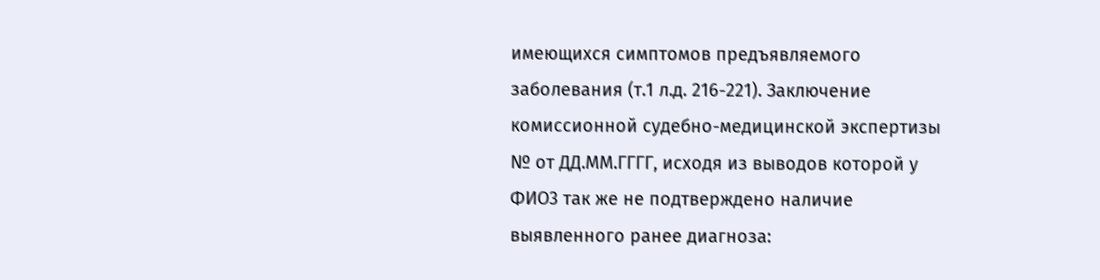имеющихся симптомов предъявляемого заболевания (т.1 л.д. 216-221). Заключение комиссионной судебно-медицинской экспертизы № от ДД.ММ.ГГГГ, исходя из выводов которой у ФИО3 так же не подтверждено наличие выявленного ранее диагноза: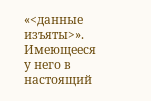«<данные изъяты>». Имеющееся у него в настоящий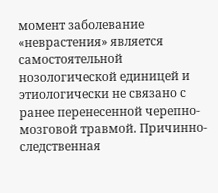момент заболевание «неврастения» является самостоятельной нозологической единицей и этиологически не связано с ранее перенесенной черепно-мозговой травмой. Причинно-следственная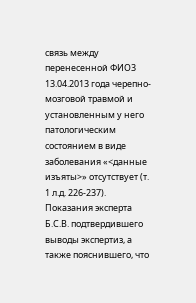связь между перенесенной ФИО3 13.04.2013 года черепно-мозговой травмой и установленным у него патологическим состоянием в виде заболевания «<данные изъяты>» отсутствует (т. 1 л.д. 226-237). Показания эксперта Б.С.В. подтвердившего выводы экспертиз, а также пояснившего, что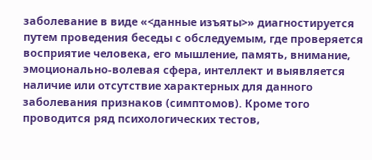заболевание в виде «<данные изъяты>» диагностируется путем проведения беседы с обследуемым, где проверяется восприятие человека, его мышление, память, внимание, эмоционально-волевая сфера, интеллект и выявляется наличие или отсутствие характерных для данного заболевания признаков (симптомов). Кроме того проводится ряд психологических тестов,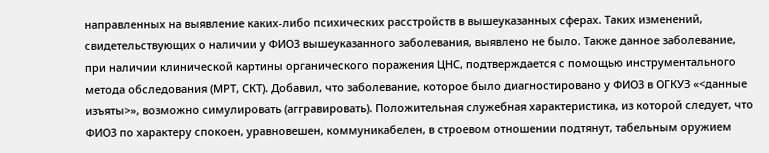направленных на выявление каких-либо психических расстройств в вышеуказанных сферах. Таких изменений, свидетельствующих о наличии у ФИО3 вышеуказанного заболевания, выявлено не было. Также данное заболевание, при наличии клинической картины органического поражения ЦНС, подтверждается с помощью инструментального метода обследования (МРТ, СКТ). Добавил, что заболевание, которое было диагностировано у ФИО3 в ОГКУЗ «<данные изъяты>», возможно симулировать (аггравировать). Положительная служебная характеристика, из которой следует, что ФИО3 по характеру спокоен, уравновешен, коммуникабелен, в строевом отношении подтянут, табельным оружием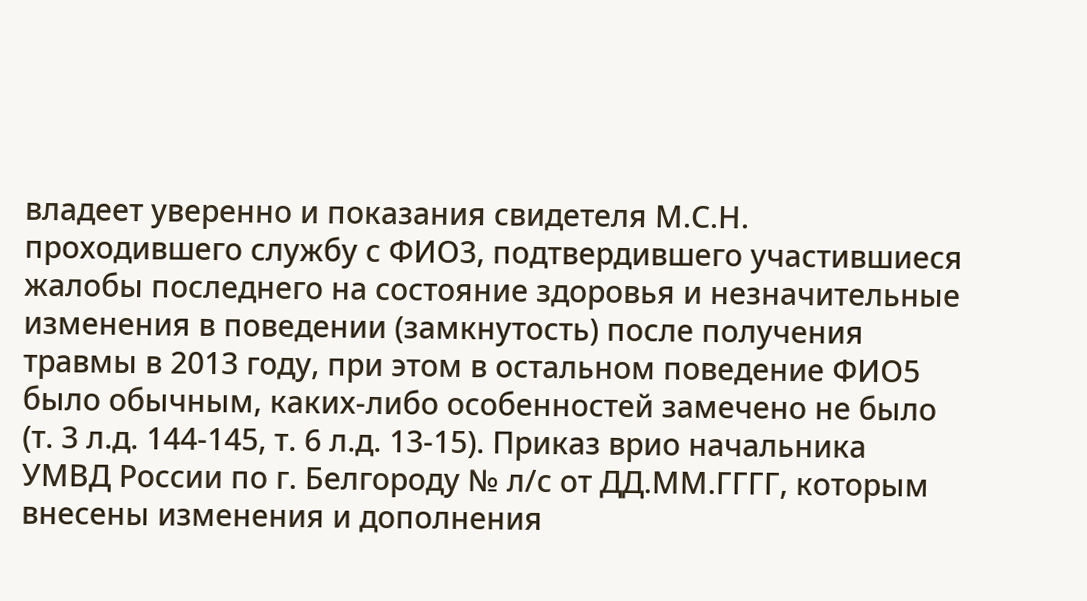владеет уверенно и показания свидетеля М.С.Н. проходившего службу с ФИО3, подтвердившего участившиеся жалобы последнего на состояние здоровья и незначительные изменения в поведении (замкнутость) после получения травмы в 2013 году, при этом в остальном поведение ФИО5 было обычным, каких-либо особенностей замечено не было (т. 3 л.д. 144-145, т. 6 л.д. 13-15). Приказ врио начальника УМВД России по г. Белгороду № л/с от ДД.ММ.ГГГГ, которым внесены изменения и дополнения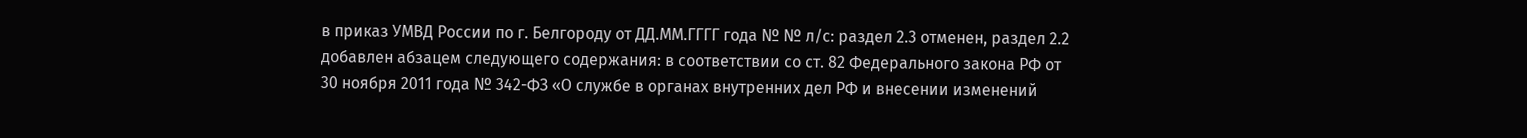в приказ УМВД России по г. Белгороду от ДД.ММ.ГГГГ года № № л/с: раздел 2.3 отменен, раздел 2.2 добавлен абзацем следующего содержания: в соответствии со ст. 82 Федерального закона РФ от 30 ноября 2011 года № 342-ФЗ «О службе в органах внутренних дел РФ и внесении изменений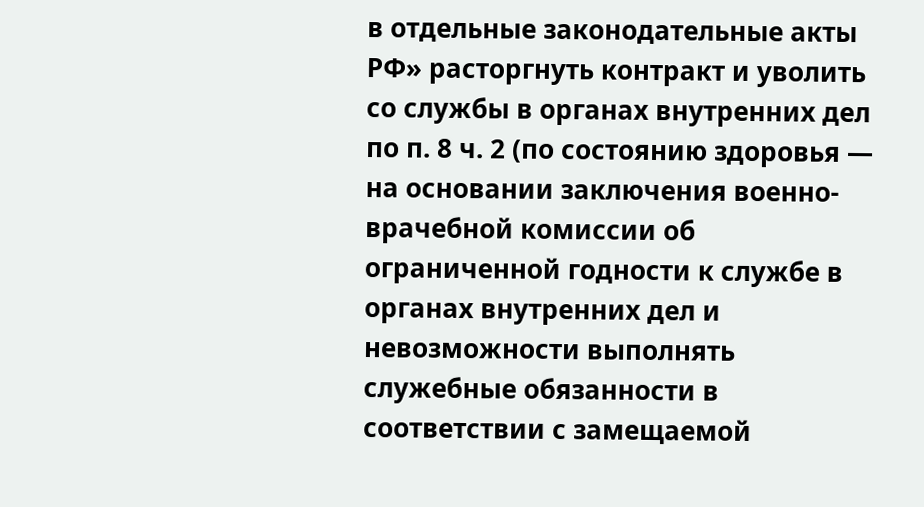в отдельные законодательные акты РФ» расторгнуть контракт и уволить со службы в органах внутренних дел по п. 8 ч. 2 (по состоянию здоровья — на основании заключения военно-врачебной комиссии об ограниченной годности к службе в органах внутренних дел и невозможности выполнять служебные обязанности в соответствии с замещаемой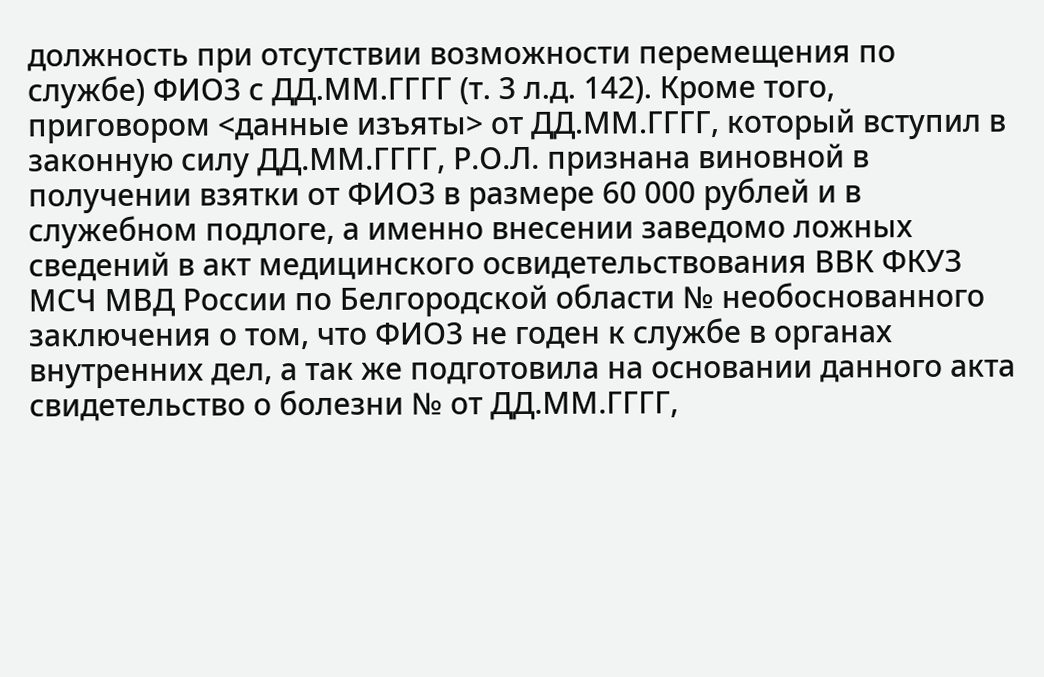должность при отсутствии возможности перемещения по службе) ФИО3 с ДД.ММ.ГГГГ (т. 3 л.д. 142). Кроме того, приговором <данные изъяты> от ДД.ММ.ГГГГ, который вступил в законную силу ДД.ММ.ГГГГ, Р.О.Л. признана виновной в получении взятки от ФИО3 в размере 60 000 рублей и в служебном подлоге, а именно внесении заведомо ложных сведений в акт медицинского освидетельствования ВВК ФКУЗ МСЧ МВД России по Белгородской области № необоснованного заключения о том, что ФИО3 не годен к службе в органах внутренних дел, а так же подготовила на основании данного акта свидетельство о болезни № от ДД.ММ.ГГГГ,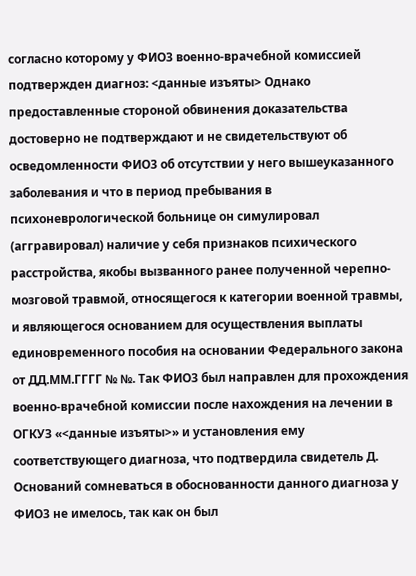согласно которому у ФИО3 военно-врачебной комиссией подтвержден диагноз: <данные изъяты> Однако предоставленные стороной обвинения доказательства достоверно не подтверждают и не свидетельствуют об осведомленности ФИО3 об отсутствии у него вышеуказанного заболевания и что в период пребывания в психоневрологической больнице он симулировал (аггравировал) наличие у себя признаков психического расстройства, якобы вызванного ранее полученной черепно-мозговой травмой, относящегося к категории военной травмы, и являющегося основанием для осуществления выплаты единовременного пособия на основании Федерального закона от ДД.ММ.ГГГГ № №. Так ФИО3 был направлен для прохождения военно-врачебной комиссии после нахождения на лечении в ОГКУЗ «<данные изъяты>» и установления ему соответствующего диагноза, что подтвердила свидетель Д. Оснований сомневаться в обоснованности данного диагноза у ФИО3 не имелось, так как он был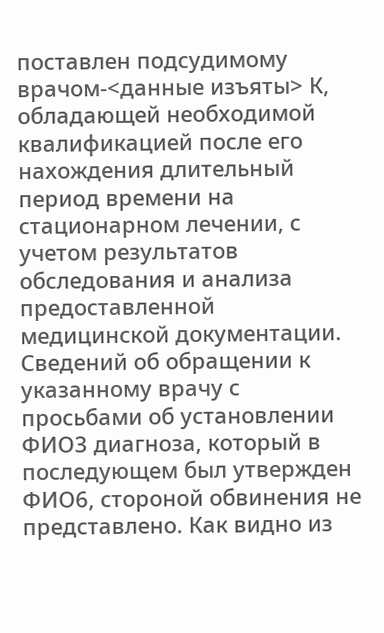поставлен подсудимому врачом-<данные изъяты> К, обладающей необходимой квалификацией после его нахождения длительный период времени на стационарном лечении, с учетом результатов обследования и анализа предоставленной медицинской документации. Сведений об обращении к указанному врачу с просьбами об установлении ФИО3 диагноза, который в последующем был утвержден ФИО6, стороной обвинения не представлено. Как видно из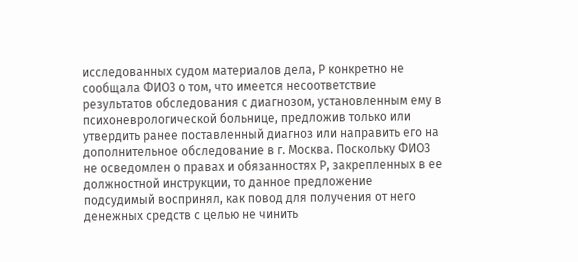исследованных судом материалов дела, Р конкретно не сообщала ФИО3 о том, что имеется несоответствие результатов обследования с диагнозом, установленным ему в психоневрологической больнице, предложив только или утвердить ранее поставленный диагноз или направить его на дополнительное обследование в г. Москва. Поскольку ФИО3 не осведомлен о правах и обязанностях Р, закрепленных в ее должностной инструкции, то данное предложение подсудимый воспринял, как повод для получения от него денежных средств с целью не чинить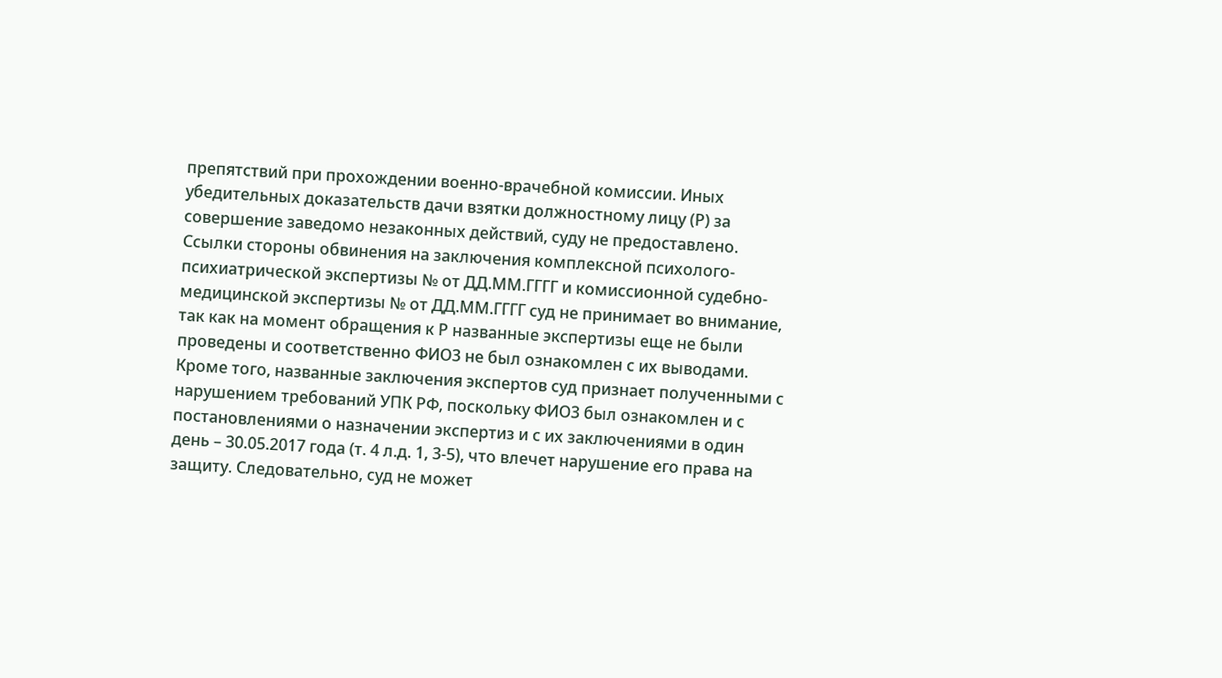препятствий при прохождении военно-врачебной комиссии. Иных убедительных доказательств дачи взятки должностному лицу (Р) за совершение заведомо незаконных действий, суду не предоставлено. Ссылки стороны обвинения на заключения комплексной психолого-психиатрической экспертизы № от ДД.ММ.ГГГГ и комиссионной судебно-медицинской экспертизы № от ДД.ММ.ГГГГ суд не принимает во внимание, так как на момент обращения к Р названные экспертизы еще не были проведены и соответственно ФИО3 не был ознакомлен с их выводами. Кроме того, названные заключения экспертов суд признает полученными с нарушением требований УПК РФ, поскольку ФИО3 был ознакомлен и с постановлениями о назначении экспертиз и с их заключениями в один день – 30.05.2017 года (т. 4 л.д. 1, 3-5), что влечет нарушение его права на защиту. Следовательно, суд не может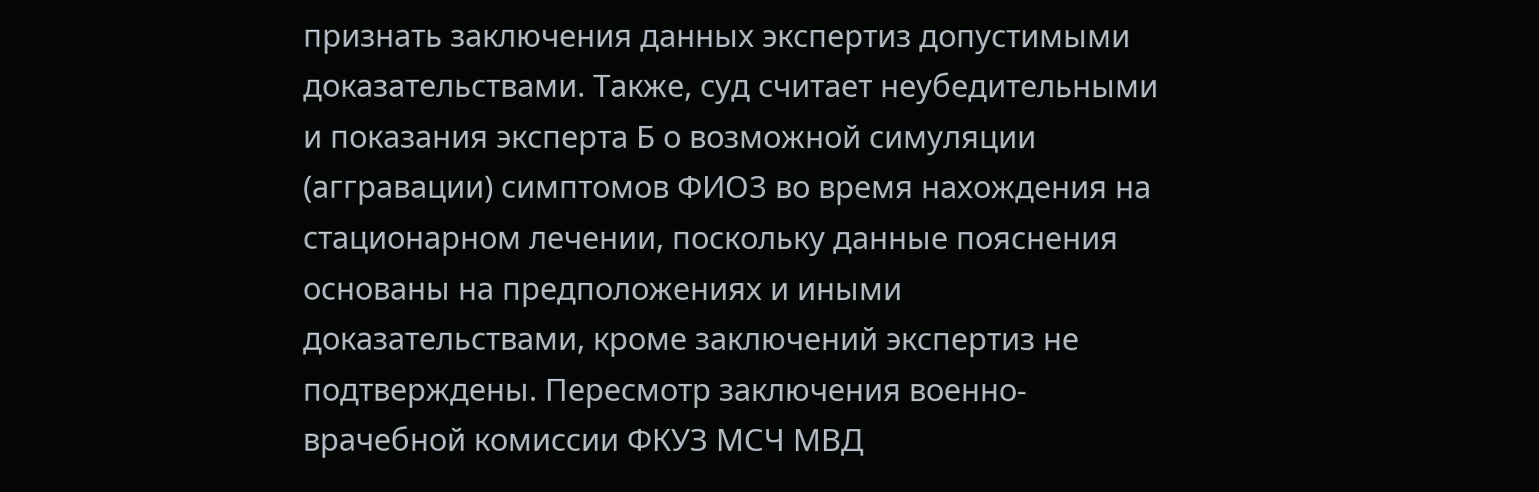признать заключения данных экспертиз допустимыми доказательствами. Также, суд считает неубедительными и показания эксперта Б о возможной симуляции (аггравации) симптомов ФИО3 во время нахождения на стационарном лечении, поскольку данные пояснения основаны на предположениях и иными доказательствами, кроме заключений экспертиз не подтверждены. Пересмотр заключения военно-врачебной комиссии ФКУЗ МСЧ МВД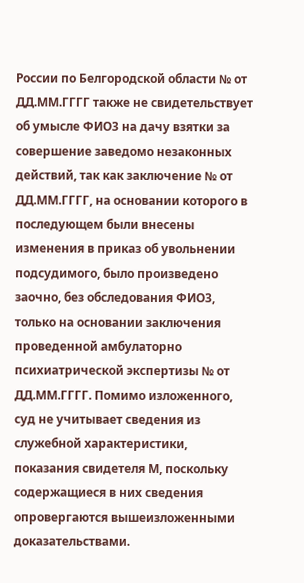России по Белгородской области № от ДД.ММ.ГГГГ также не свидетельствует об умысле ФИО3 на дачу взятки за совершение заведомо незаконных действий, так как заключение № от ДД.ММ.ГГГГ, на основании которого в последующем были внесены изменения в приказ об увольнении подсудимого, было произведено заочно, без обследования ФИО3, только на основании заключения проведенной амбулаторно психиатрической экспертизы № от ДД.ММ.ГГГГ. Помимо изложенного, суд не учитывает сведения из служебной характеристики, показания свидетеля М, поскольку содержащиеся в них сведения опровергаются вышеизложенными доказательствами.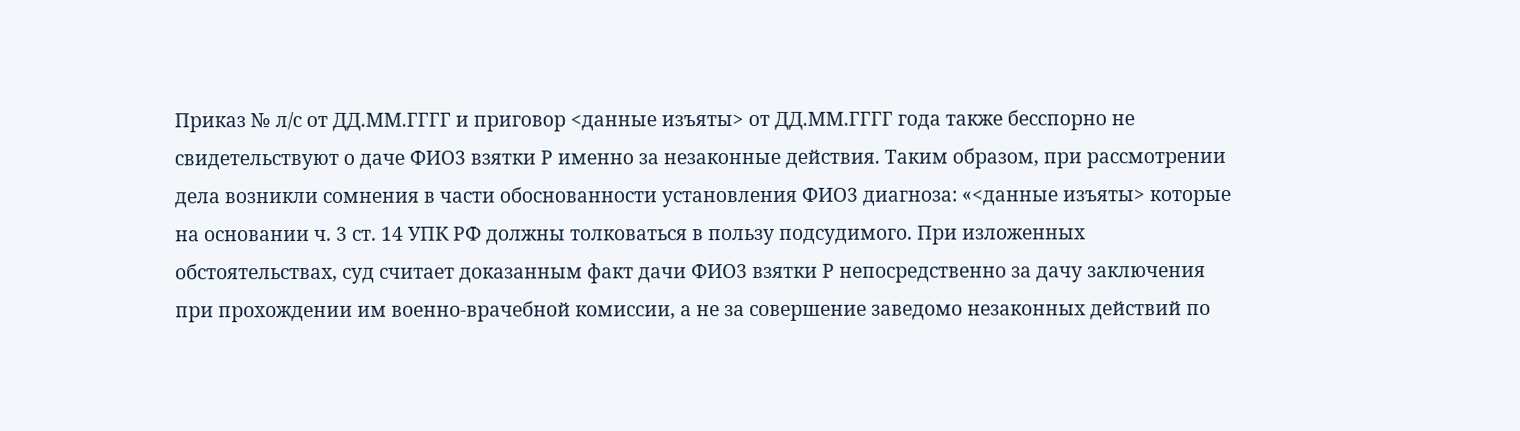Приказ № л/с от ДД.ММ.ГГГГ и приговор <данные изъяты> от ДД.ММ.ГГГГ года также бесспорно не свидетельствуют о даче ФИО3 взятки Р именно за незаконные действия. Таким образом, при рассмотрении дела возникли сомнения в части обоснованности установления ФИО3 диагноза: «<данные изъяты> которые на основании ч. 3 ст. 14 УПК РФ должны толковаться в пользу подсудимого. При изложенных обстоятельствах, суд считает доказанным факт дачи ФИО3 взятки Р непосредственно за дачу заключения при прохождении им военно-врачебной комиссии, а не за совершение заведомо незаконных действий по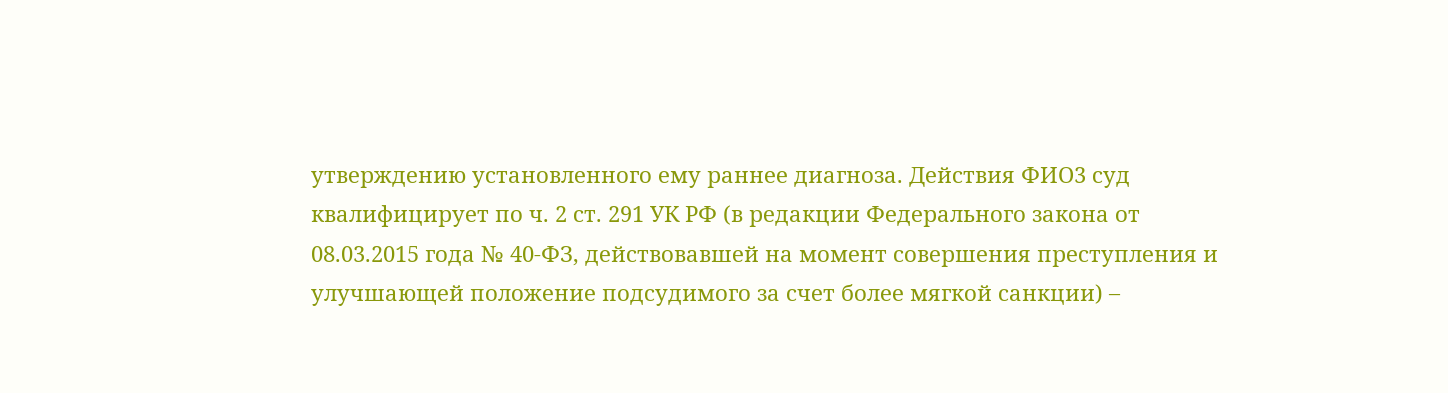утверждению установленного ему раннее диагноза. Действия ФИО3 суд квалифицирует по ч. 2 ст. 291 УК РФ (в редакции Федерального закона от 08.03.2015 года № 40-ФЗ, действовавшей на момент совершения преступления и улучшающей положение подсудимого за счет более мягкой санкции) –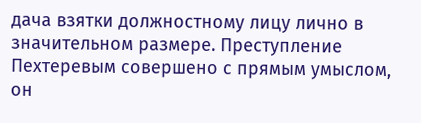дача взятки должностному лицу лично в значительном размере. Преступление Пехтеревым совершено с прямым умыслом, он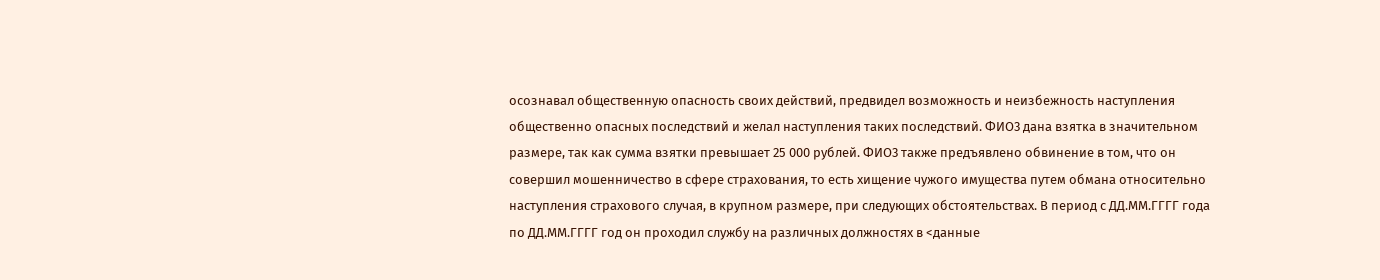осознавал общественную опасность своих действий, предвидел возможность и неизбежность наступления общественно опасных последствий и желал наступления таких последствий. ФИО3 дана взятка в значительном размере, так как сумма взятки превышает 25 000 рублей. ФИО3 также предъявлено обвинение в том, что он совершил мошенничество в сфере страхования, то есть хищение чужого имущества путем обмана относительно наступления страхового случая, в крупном размере, при следующих обстоятельствах. В период с ДД.ММ.ГГГГ года по ДД.ММ.ГГГГ год он проходил службу на различных должностях в <данные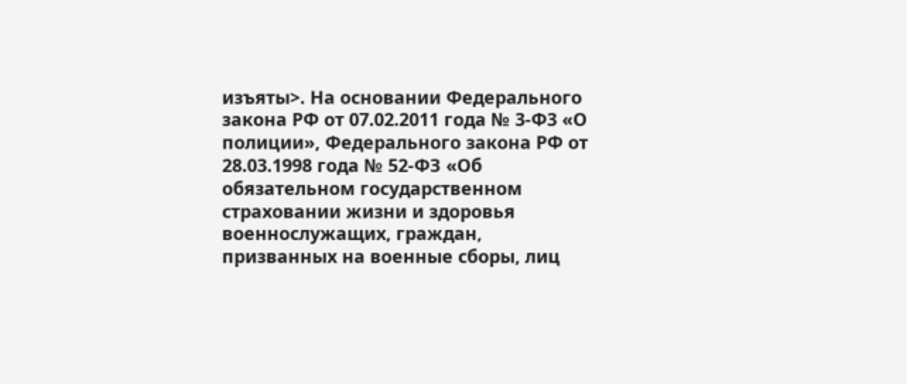изъяты>. На основании Федерального закона РФ от 07.02.2011 года № 3-Ф3 «О полиции», Федерального закона РФ от 28.03.1998 года № 52-ФЗ «Об обязательном государственном страховании жизни и здоровья военнослужащих, граждан, призванных на военные сборы, лиц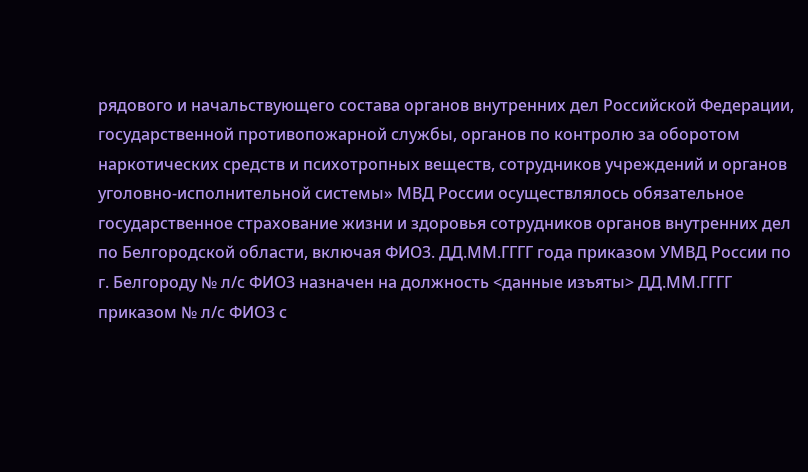рядового и начальствующего состава органов внутренних дел Российской Федерации, государственной противопожарной службы, органов по контролю за оборотом наркотических средств и психотропных веществ, сотрудников учреждений и органов уголовно-исполнительной системы» МВД России осуществлялось обязательное государственное страхование жизни и здоровья сотрудников органов внутренних дел по Белгородской области, включая ФИО3. ДД.ММ.ГГГГ года приказом УМВД России по г. Белгороду № л/с ФИО3 назначен на должность <данные изъяты> ДД.ММ.ГГГГ приказом № л/с ФИО3 с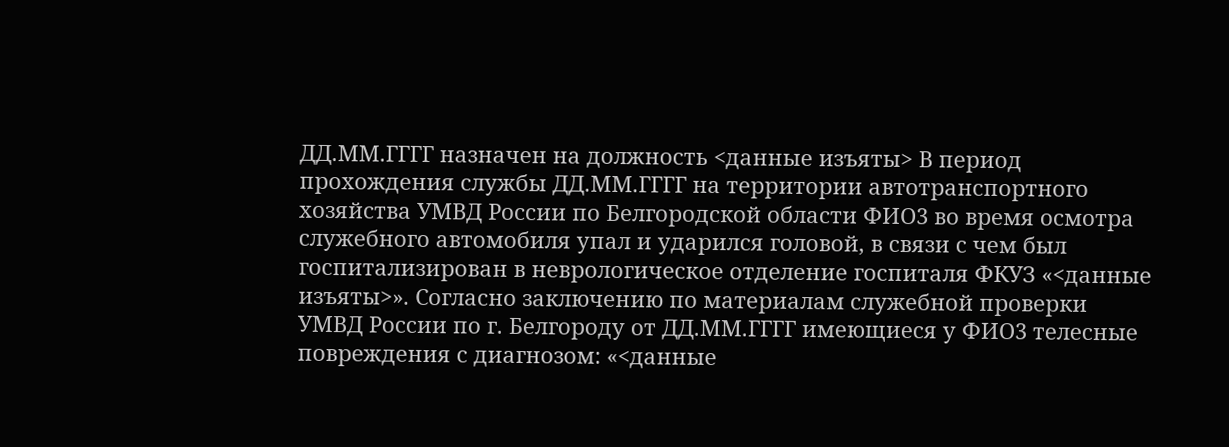ДД.ММ.ГГГГ назначен на должность <данные изъяты> В период прохождения службы ДД.ММ.ГГГГ на территории автотранспортного хозяйства УМВД России по Белгородской области ФИО3 во время осмотра служебного автомобиля упал и ударился головой, в связи с чем был госпитализирован в неврологическое отделение госпиталя ФКУЗ «<данные изъяты>». Согласно заключению по материалам служебной проверки УМВД России по г. Белгороду от ДД.ММ.ГГГГ имеющиеся у ФИО3 телесные повреждения с диагнозом: «<данные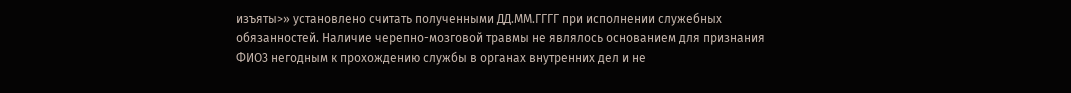изъяты>» установлено считать полученными ДД.ММ.ГГГГ при исполнении служебных обязанностей. Наличие черепно-мозговой травмы не являлось основанием для признания ФИО3 негодным к прохождению службы в органах внутренних дел и не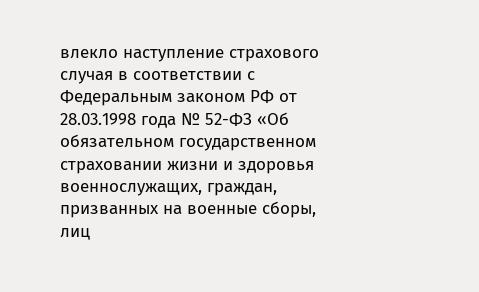влекло наступление страхового случая в соответствии с Федеральным законом РФ от 28.03.1998 года № 52-ФЗ «Об обязательном государственном страховании жизни и здоровья военнослужащих, граждан, призванных на военные сборы, лиц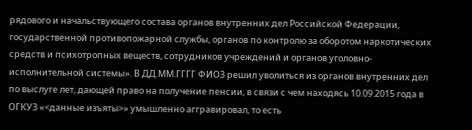рядового и начальствующего состава органов внутренних дел Российской Федерации, государственной противопожарной службы, органов по контролю за оборотом наркотических средств и психотропных веществ, сотрудников учреждений и органов уголовно-исполнительной системы». В ДД.ММ.ГГГГ ФИО3 решил уволиться из органов внутренних дел по выслуге лет, дающей право на получение пенсии, в связи с чем находясь 10.09.2015 года в ОГКУЗ «<данные изъяты>» умышленно аггравировал, то есть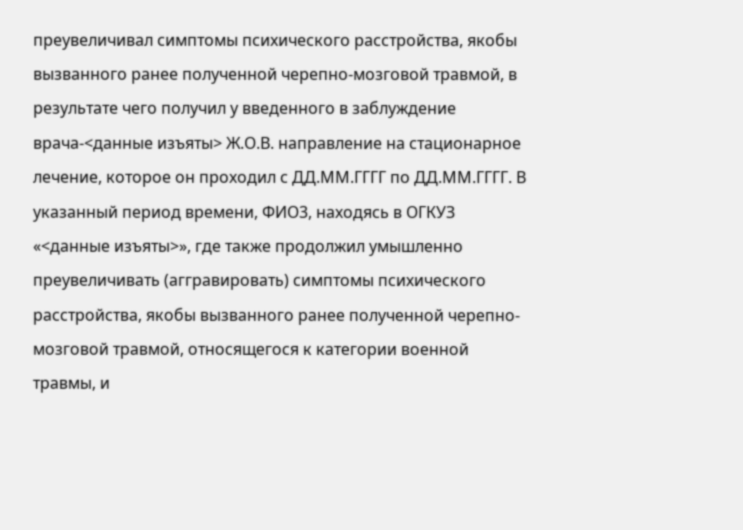преувеличивал симптомы психического расстройства, якобы вызванного ранее полученной черепно-мозговой травмой, в результате чего получил у введенного в заблуждение врача-<данные изъяты> Ж.О.В. направление на стационарное лечение, которое он проходил с ДД.ММ.ГГГГ по ДД.ММ.ГГГГ. В указанный период времени, ФИО3, находясь в ОГКУЗ «<данные изъяты>», где также продолжил умышленно преувеличивать (аггравировать) симптомы психического расстройства, якобы вызванного ранее полученной черепно-мозговой травмой, относящегося к категории военной травмы, и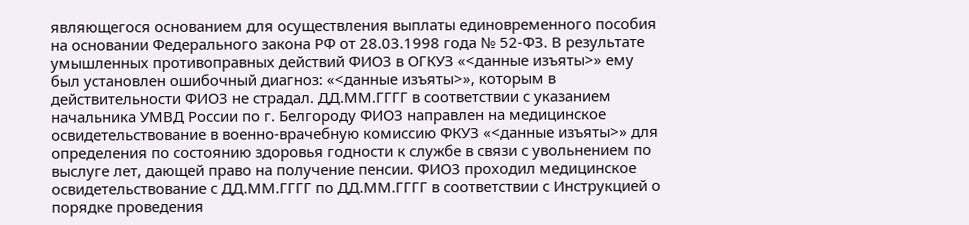являющегося основанием для осуществления выплаты единовременного пособия на основании Федерального закона РФ от 28.03.1998 года № 52-ФЗ. В результате умышленных противоправных действий ФИО3 в ОГКУЗ «<данные изъяты>» ему был установлен ошибочный диагноз: «<данные изъяты>», которым в действительности ФИО3 не страдал. ДД.ММ.ГГГГ в соответствии с указанием начальника УМВД России по г. Белгороду ФИО3 направлен на медицинское освидетельствование в военно-врачебную комиссию ФКУЗ «<данные изъяты>» для определения по состоянию здоровья годности к службе в связи с увольнением по выслуге лет, дающей право на получение пенсии. ФИО3 проходил медицинское освидетельствование с ДД.ММ.ГГГГ по ДД.ММ.ГГГГ в соответствии с Инструкцией о порядке проведения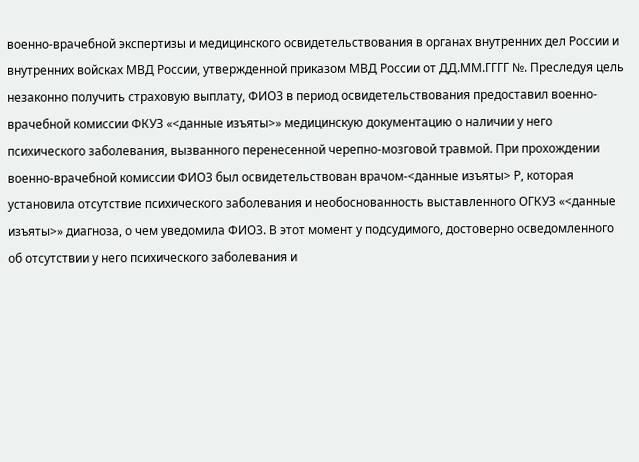военно-врачебной экспертизы и медицинского освидетельствования в органах внутренних дел России и внутренних войсках МВД России, утвержденной приказом МВД России от ДД.ММ.ГГГГ №. Преследуя цель незаконно получить страховую выплату, ФИО3 в период освидетельствования предоставил военно-врачебной комиссии ФКУЗ «<данные изъяты>» медицинскую документацию о наличии у него психического заболевания, вызванного перенесенной черепно-мозговой травмой. При прохождении военно-врачебной комиссии ФИО3 был освидетельствован врачом-<данные изъяты> Р, которая установила отсутствие психического заболевания и необоснованность выставленного ОГКУЗ «<данные изъяты>» диагноза, о чем уведомила ФИО3. В этот момент у подсудимого, достоверно осведомленного об отсутствии у него психического заболевания и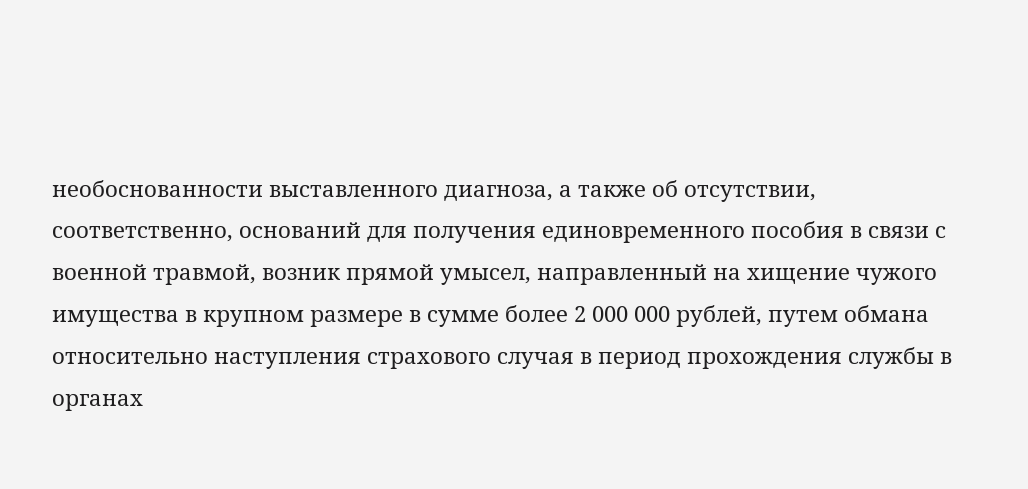необоснованности выставленного диагноза, а также об отсутствии, соответственно, оснований для получения единовременного пособия в связи с военной травмой, возник прямой умысел, направленный на хищение чужого имущества в крупном размере в сумме более 2 000 000 рублей, путем обмана относительно наступления страхового случая в период прохождения службы в органах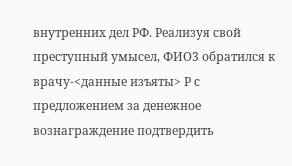внутренних дел РФ. Реализуя свой преступный умысел, ФИО3 обратился к врачу-<данные изъяты> Р с предложением за денежное вознаграждение подтвердить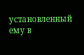установленный ему в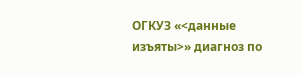ОГКУЗ «<данные изъяты>» диагноз по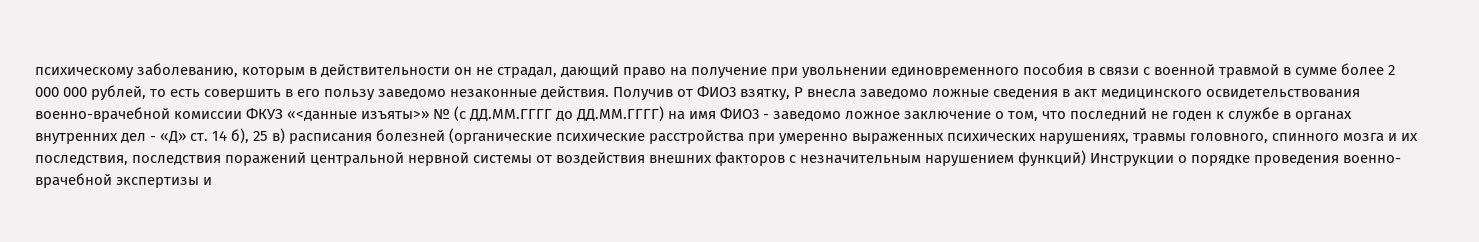психическому заболеванию, которым в действительности он не страдал, дающий право на получение при увольнении единовременного пособия в связи с военной травмой в сумме более 2 000 000 рублей, то есть совершить в его пользу заведомо незаконные действия. Получив от ФИО3 взятку, Р внесла заведомо ложные сведения в акт медицинского освидетельствования военно-врачебной комиссии ФКУЗ «<данные изъяты>» № (с ДД.ММ.ГГГГ до ДД.ММ.ГГГГ) на имя ФИО3 - заведомо ложное заключение о том, что последний не годен к службе в органах внутренних дел - «Д» ст. 14 б), 25 в) расписания болезней (органические психические расстройства при умеренно выраженных психических нарушениях, травмы головного, спинного мозга и их последствия, последствия поражений центральной нервной системы от воздействия внешних факторов с незначительным нарушением функций) Инструкции о порядке проведения военно-врачебной экспертизы и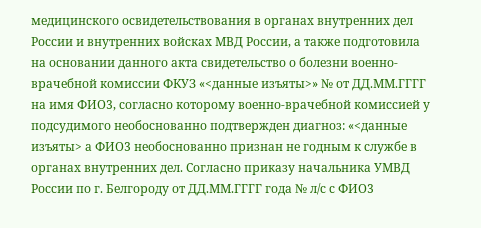медицинского освидетельствования в органах внутренних дел России и внутренних войсках МВД России, а также подготовила на основании данного акта свидетельство о болезни военно-врачебной комиссии ФКУЗ «<данные изъяты>» № от ДД.ММ.ГГГГ на имя ФИО3, согласно которому военно-врачебной комиссией у подсудимого необоснованно подтвержден диагноз: «<данные изъяты> а ФИО3 необоснованно признан не годным к службе в органах внутренних дел. Согласно приказу начальника УМВД России по г. Белгороду от ДД.ММ.ГГГГ года № л/с с ФИО3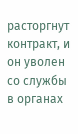расторгнут контракт, и он уволен со службы в органах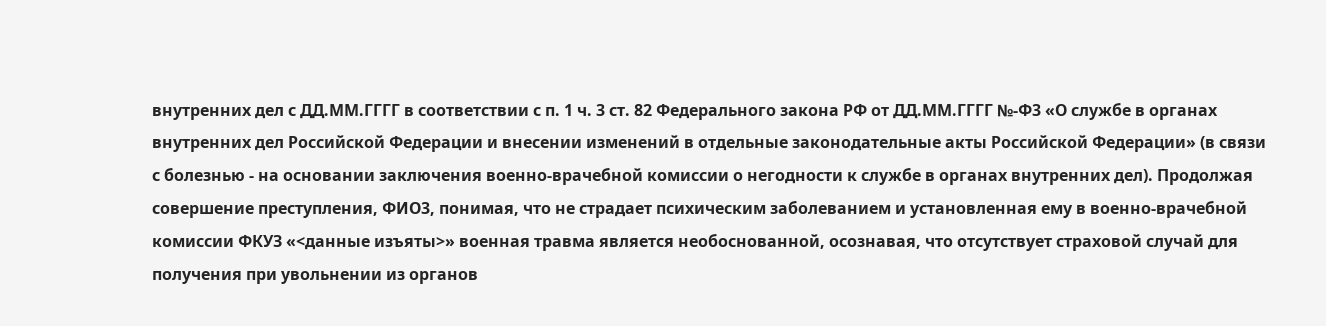внутренних дел с ДД.ММ.ГГГГ в соответствии с п. 1 ч. 3 ст. 82 Федерального закона РФ от ДД.ММ.ГГГГ №-Ф3 «О службе в органах внутренних дел Российской Федерации и внесении изменений в отдельные законодательные акты Российской Федерации» (в связи с болезнью - на основании заключения военно-врачебной комиссии о негодности к службе в органах внутренних дел). Продолжая совершение преступления, ФИО3, понимая, что не страдает психическим заболеванием и установленная ему в военно-врачебной комиссии ФКУЗ «<данные изъяты>» военная травма является необоснованной, осознавая, что отсутствует страховой случай для получения при увольнении из органов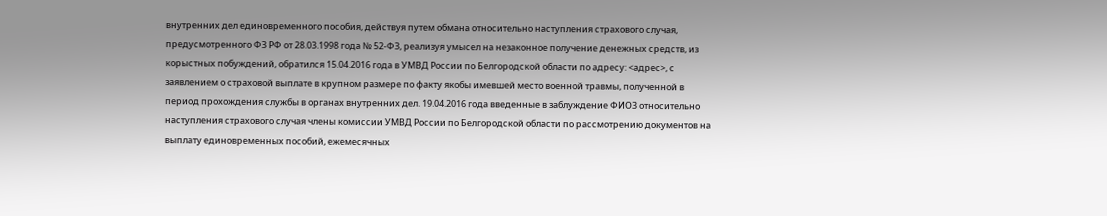внутренних дел единовременного пособия, действуя путем обмана относительно наступления страхового случая, предусмотренного ФЗ РФ от 28.03.1998 года № 52-ФЗ, реализуя умысел на незаконное получение денежных средств, из корыстных побуждений, обратился 15.04.2016 года в УМВД России по Белгородской области по адресу: <адрес>, с заявлением о страховой выплате в крупном размере по факту якобы имевшей место военной травмы, полученной в период прохождения службы в органах внутренних дел. 19.04.2016 года введенные в заблуждение ФИО3 относительно наступления страхового случая члены комиссии УМВД России по Белгородской области по рассмотрению документов на выплату единовременных пособий, ежемесячных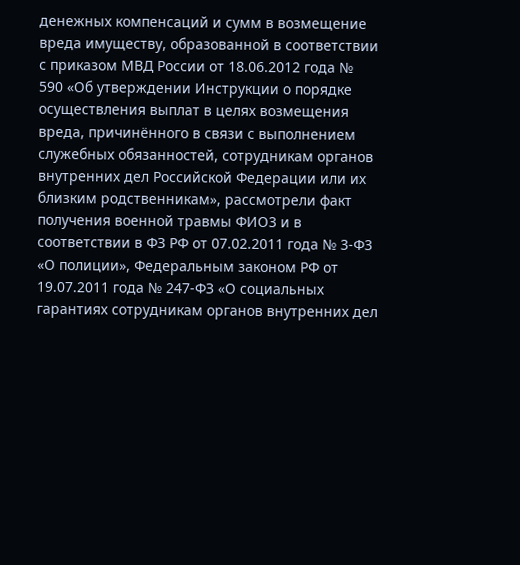денежных компенсаций и сумм в возмещение вреда имуществу, образованной в соответствии с приказом МВД России от 18.06.2012 года № 590 «Об утверждении Инструкции о порядке осуществления выплат в целях возмещения вреда, причинённого в связи с выполнением служебных обязанностей, сотрудникам органов внутренних дел Российской Федерации или их близким родственникам», рассмотрели факт получения военной травмы ФИО3 и в соответствии в ФЗ РФ от 07.02.2011 года № 3-Ф3 «О полиции», Федеральным законом РФ от 19.07.2011 года № 247-ФЗ «О социальных гарантиях сотрудникам органов внутренних дел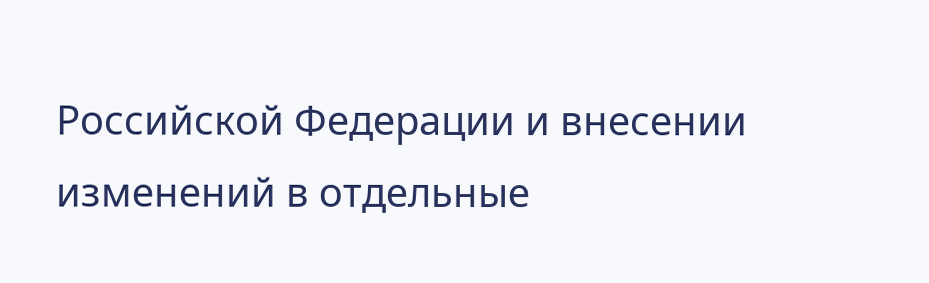Российской Федерации и внесении изменений в отдельные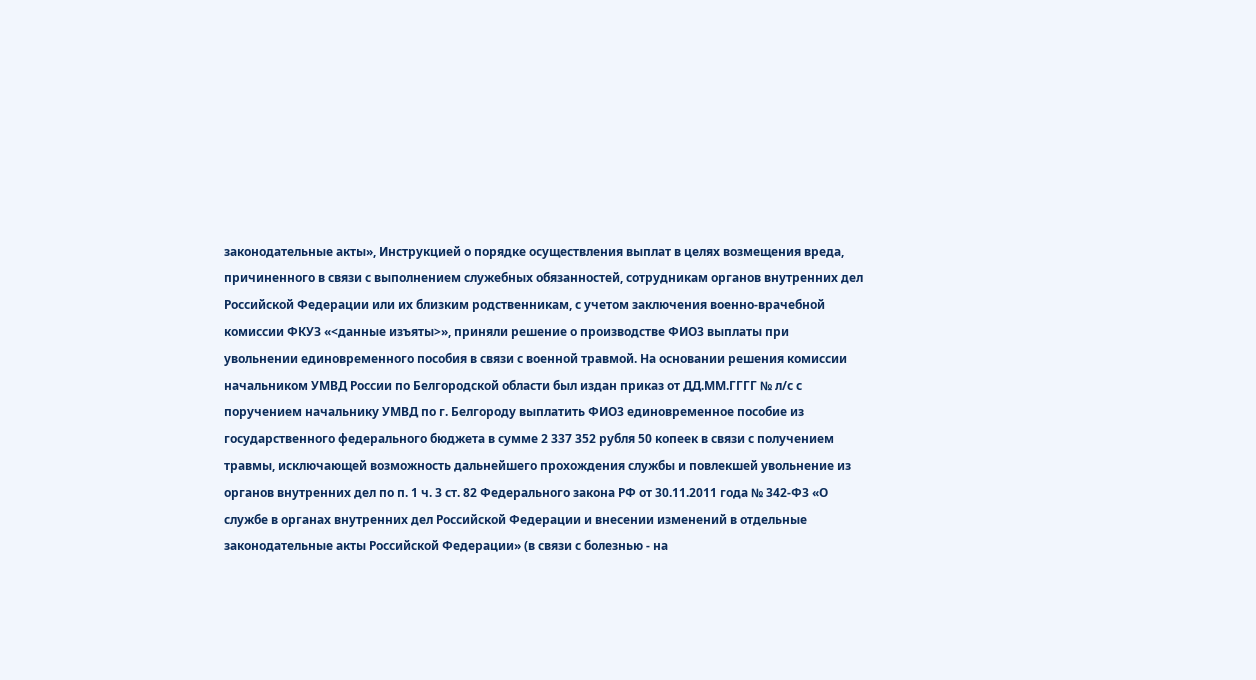законодательные акты», Инструкцией о порядке осуществления выплат в целях возмещения вреда, причиненного в связи с выполнением служебных обязанностей, сотрудникам органов внутренних дел Российской Федерации или их близким родственникам, с учетом заключения военно-врачебной комиссии ФКУЗ «<данные изъяты>», приняли решение о производстве ФИО3 выплаты при увольнении единовременного пособия в связи с военной травмой. На основании решения комиссии начальником УМВД России по Белгородской области был издан приказ от ДД.ММ.ГГГГ № л/с с поручением начальнику УМВД по г. Белгороду выплатить ФИО3 единовременное пособие из государственного федерального бюджета в сумме 2 337 352 рубля 50 копеек в связи с получением травмы, исключающей возможность дальнейшего прохождения службы и повлекшей увольнение из органов внутренних дел по п. 1 ч. 3 ст. 82 Федерального закона РФ от 30.11.2011 года № 342-Ф3 «О службе в органах внутренних дел Российской Федерации и внесении изменений в отдельные законодательные акты Российской Федерации» (в связи с болезнью - на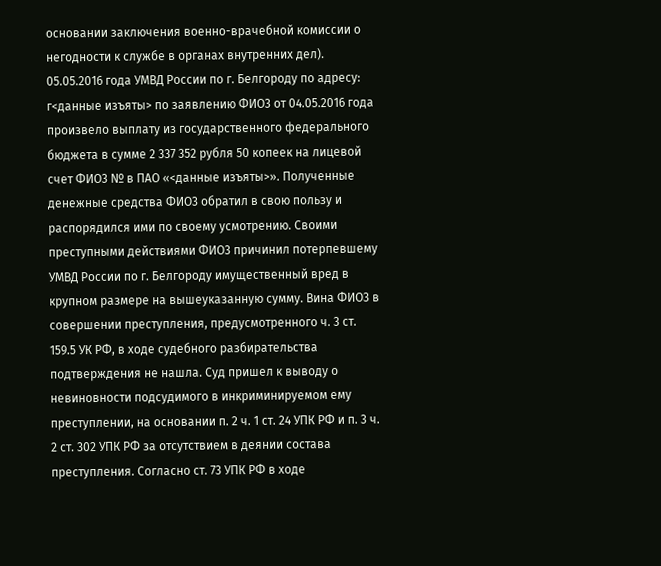основании заключения военно-врачебной комиссии о негодности к службе в органах внутренних дел). 05.05.2016 года УМВД России по г. Белгороду по адресу: г<данные изъяты> по заявлению ФИО3 от 04.05.2016 года произвело выплату из государственного федерального бюджета в сумме 2 337 352 рубля 50 копеек на лицевой счет ФИО3 № в ПАО «<данные изъяты>». Полученные денежные средства ФИО3 обратил в свою пользу и распорядился ими по своему усмотрению. Своими преступными действиями ФИО3 причинил потерпевшему УМВД России по г. Белгороду имущественный вред в крупном размере на вышеуказанную сумму. Вина ФИО3 в совершении преступления, предусмотренного ч. 3 ст. 159.5 УК РФ, в ходе судебного разбирательства подтверждения не нашла. Суд пришел к выводу о невиновности подсудимого в инкриминируемом ему преступлении, на основании п. 2 ч. 1 ст. 24 УПК РФ и п. 3 ч. 2 ст. 302 УПК РФ за отсутствием в деянии состава преступления. Согласно ст. 73 УПК РФ в ходе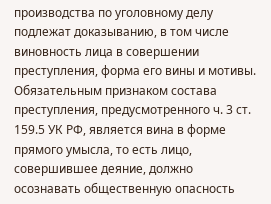производства по уголовному делу подлежат доказыванию, в том числе виновность лица в совершении преступления, форма его вины и мотивы. Обязательным признаком состава преступления, предусмотренного ч. 3 ст. 159.5 УК РФ, является вина в форме прямого умысла, то есть лицо, совершившее деяние, должно осознавать общественную опасность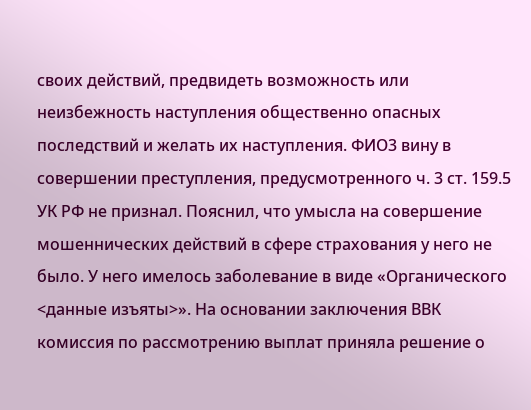своих действий, предвидеть возможность или неизбежность наступления общественно опасных последствий и желать их наступления. ФИО3 вину в совершении преступления, предусмотренного ч. 3 ст. 159.5 УК РФ не признал. Пояснил, что умысла на совершение мошеннических действий в сфере страхования у него не было. У него имелось заболевание в виде «Органического <данные изъяты>». На основании заключения ВВК комиссия по рассмотрению выплат приняла решение о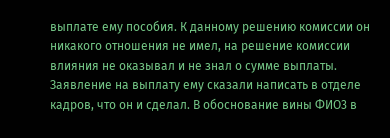выплате ему пособия. К данному решению комиссии он никакого отношения не имел, на решение комиссии влияния не оказывал и не знал о сумме выплаты. Заявление на выплату ему сказали написать в отделе кадров, что он и сделал. В обоснование вины ФИО3 в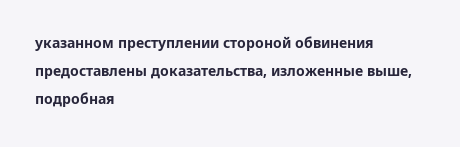указанном преступлении стороной обвинения предоставлены доказательства, изложенные выше, подробная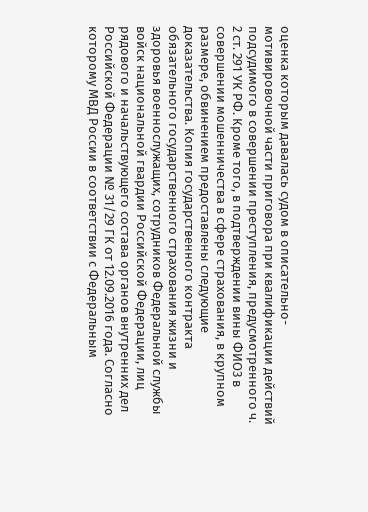оценка которым давалась судом в описательно-мотивировочной части приговора при квалификации действий подсудимого в совершении преступления, предусмотренного ч. 2 ст. 291 УК РФ. Кроме того, в подтверждении вины ФИО3 в совершении мошенничества в сфере страхования, в крупном размере, обвинением предоставлены следующие доказательства. Копия государственного контракта обязательного государственного страхования жизни и здоровья военнослужащих, сотрудников Федеральной службы войск национальной гвардии Российской Федерации, лиц рядового и начальствующего состава органов внутренних дел Российской Федерации № 31/29 ГК от 12.09.2016 года. Согласно которому МВД России в соответствии с Федеральным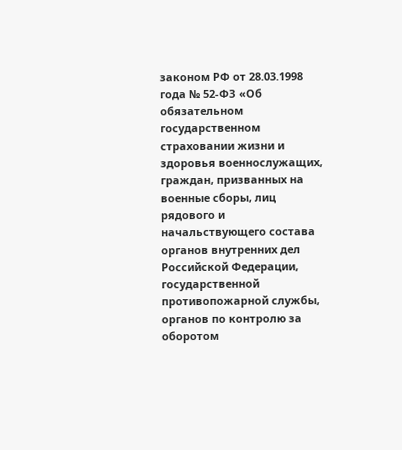законом РФ от 28.03.1998 года № 52-ФЗ «Об обязательном государственном страховании жизни и здоровья военнослужащих, граждан, призванных на военные сборы, лиц рядового и начальствующего состава органов внутренних дел Российской Федерации, государственной противопожарной службы, органов по контролю за оборотом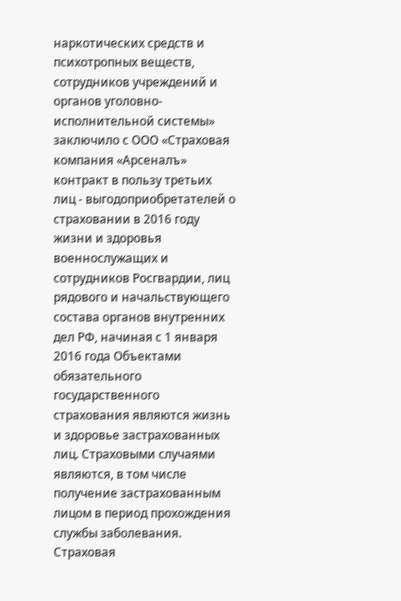наркотических средств и психотропных веществ, сотрудников учреждений и органов уголовно-исполнительной системы» заключило с ООО «Страховая компания «Арсеналъ» контракт в пользу третьих лиц - выгодоприобретателей о страховании в 2016 году жизни и здоровья военнослужащих и сотрудников Росгвардии, лиц рядового и начальствующего состава органов внутренних дел РФ, начиная с 1 января 2016 года Объектами обязательного государственного страхования являются жизнь и здоровье застрахованных лиц. Страховыми случаями являются, в том числе получение застрахованным лицом в период прохождения службы заболевания. Страховая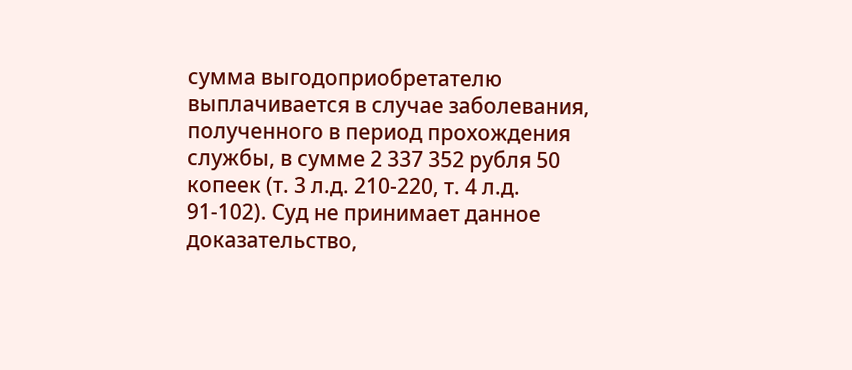сумма выгодоприобретателю выплачивается в случае заболевания, полученного в период прохождения службы, в сумме 2 337 352 рубля 50 копеек (т. 3 л.д. 210-220, т. 4 л.д. 91-102). Суд не принимает данное доказательство,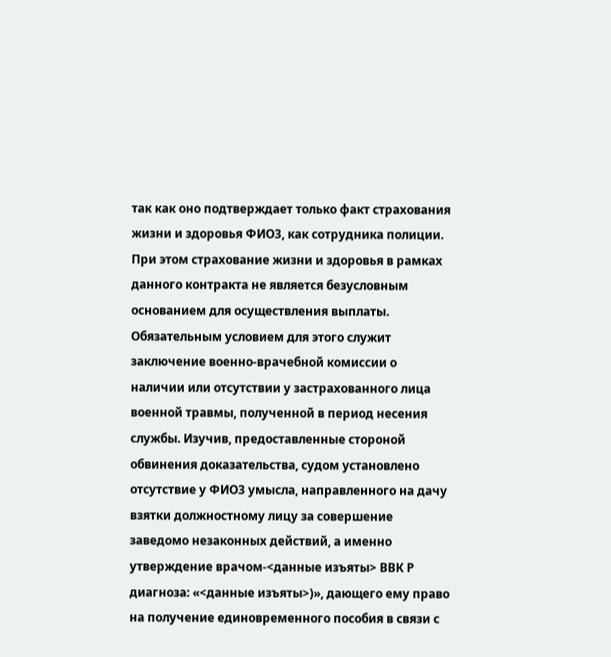так как оно подтверждает только факт страхования жизни и здоровья ФИО3, как сотрудника полиции. При этом страхование жизни и здоровья в рамках данного контракта не является безусловным основанием для осуществления выплаты. Обязательным условием для этого служит заключение военно-врачебной комиссии о наличии или отсутствии у застрахованного лица военной травмы, полученной в период несения службы. Изучив, предоставленные стороной обвинения доказательства, судом установлено отсутствие у ФИО3 умысла, направленного на дачу взятки должностному лицу за совершение заведомо незаконных действий, а именно утверждение врачом-<данные изъяты> ВВК Р диагноза: «<данные изъяты>)», дающего ему право на получение единовременного пособия в связи с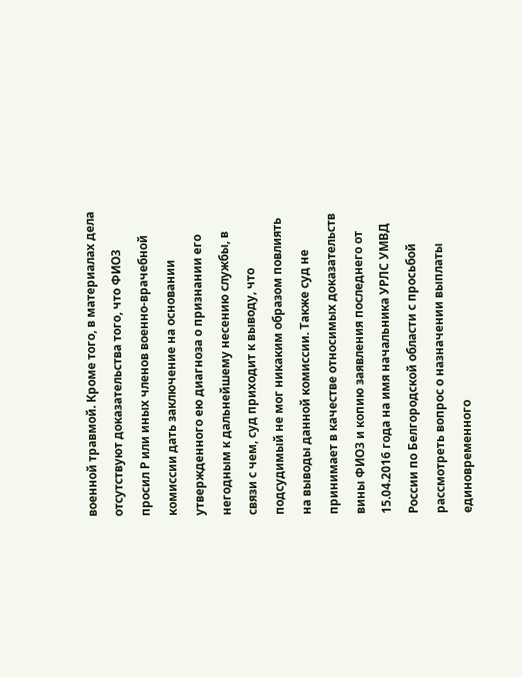военной травмой. Кроме того, в материалах дела отсутствуют доказательства того, что ФИО3 просил Р или иных членов военно-врачебной комиссии дать заключение на основании утвержденного ею диагноза о признании его негодным к дальнейшему несению службы, в связи с чем, суд приходит к выводу, что подсудимый не мог никаким образом повлиять на выводы данной комиссии. Также суд не принимает в качестве относимых доказательств вины ФИО3 и копию заявления последнего от 15.04.2016 года на имя начальника УРЛС УМВД России по Белгородской области с просьбой рассмотреть вопрос о назначении выплаты единовременного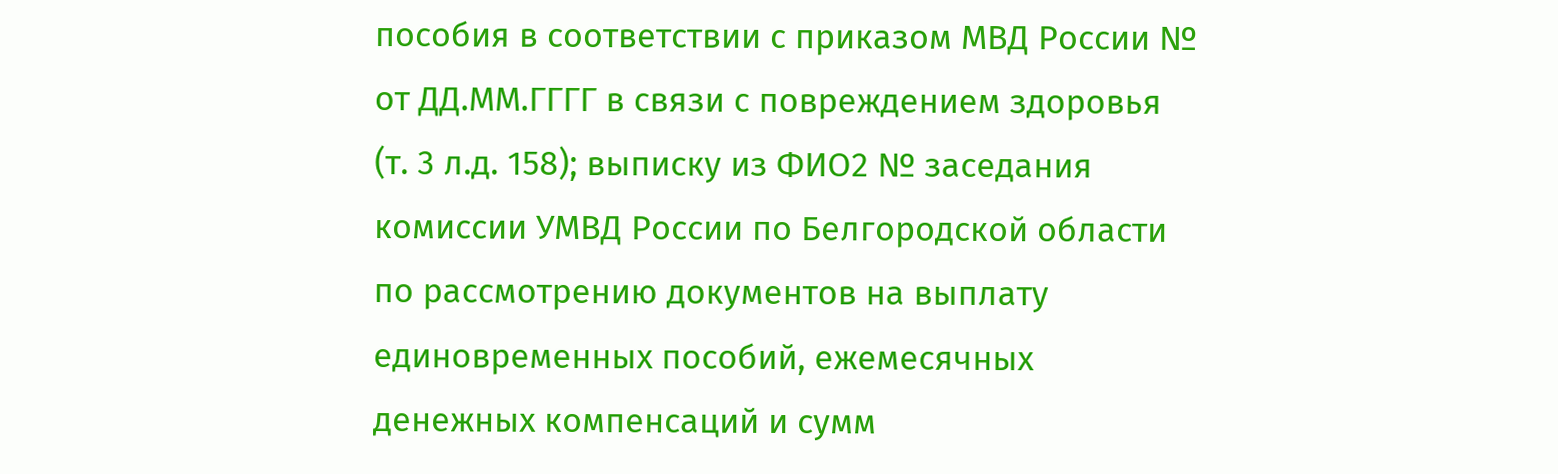пособия в соответствии с приказом МВД России № от ДД.ММ.ГГГГ в связи с повреждением здоровья (т. 3 л.д. 158); выписку из ФИО2 № заседания комиссии УМВД России по Белгородской области по рассмотрению документов на выплату единовременных пособий, ежемесячных денежных компенсаций и сумм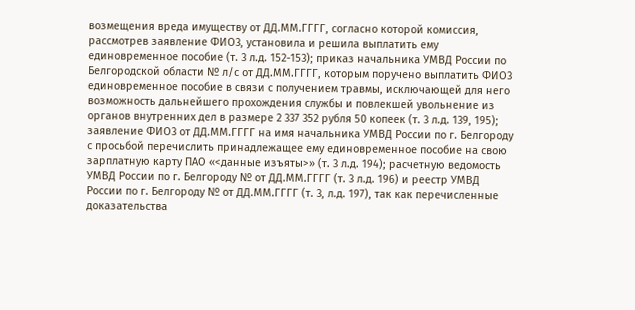возмещения вреда имуществу от ДД.ММ.ГГГГ, согласно которой комиссия, рассмотрев заявление ФИО3, установила и решила выплатить ему единовременное пособие (т. 3 л.д. 152-153); приказ начальника УМВД России по Белгородской области № л/с от ДД.ММ.ГГГГ, которым поручено выплатить ФИО3 единовременное пособие в связи с получением травмы, исключающей для него возможность дальнейшего прохождения службы и повлекшей увольнение из органов внутренних дел в размере 2 337 352 рубля 50 копеек (т. 3 л.д. 139, 195); заявление ФИО3 от ДД.ММ.ГГГГ на имя начальника УМВД России по г. Белгороду с просьбой перечислить принадлежащее ему единовременное пособие на свою зарплатную карту ПАО «<данные изъяты>» (т. 3 л.д. 194); расчетную ведомость УМВД России по г. Белгороду № от ДД.ММ.ГГГГ (т. 3 л.д. 196) и реестр УМВД России по г. Белгороду № от ДД.ММ.ГГГГ (т. 3, л.д. 197), так как перечисленные доказательства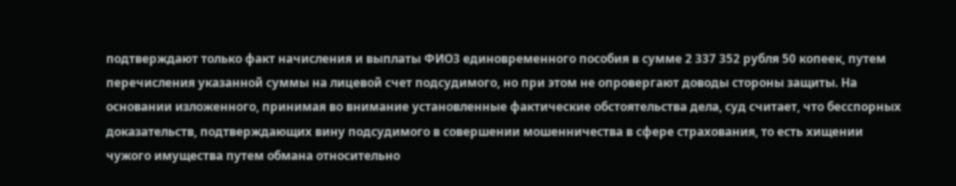подтверждают только факт начисления и выплаты ФИО3 единовременного пособия в сумме 2 337 352 рубля 50 копеек, путем перечисления указанной суммы на лицевой счет подсудимого, но при этом не опровергают доводы стороны защиты. На основании изложенного, принимая во внимание установленные фактические обстоятельства дела, суд считает, что бесспорных доказательств, подтверждающих вину подсудимого в совершении мошенничества в сфере страхования, то есть хищении чужого имущества путем обмана относительно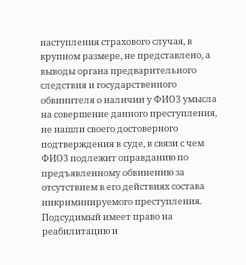наступления страхового случая, в крупном размере, не представлено, а выводы органа предварительного следствия и государственного обвинителя о наличии у ФИО3 умысла на совершение данного преступления, не нашли своего достоверного подтверждения в суде, в связи с чем ФИО3 подлежит оправданию по предъявленному обвинению за отсутствием в его действиях состава инкриминируемого преступления. Подсудимый имеет право на реабилитацию и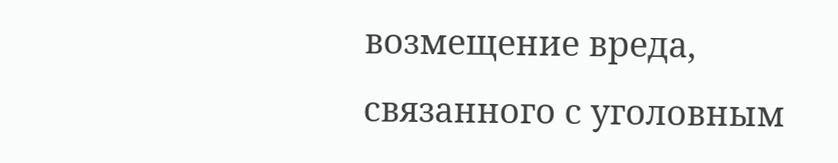возмещение вреда, связанного с уголовным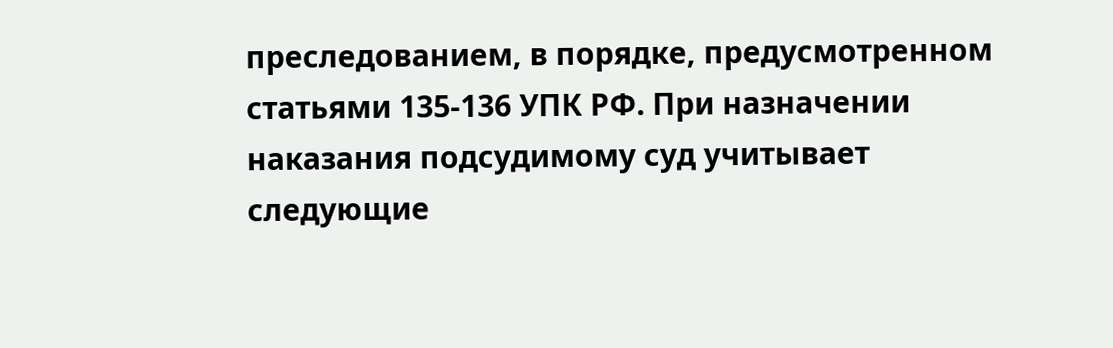преследованием, в порядке, предусмотренном статьями 135-136 УПК РФ. При назначении наказания подсудимому суд учитывает следующие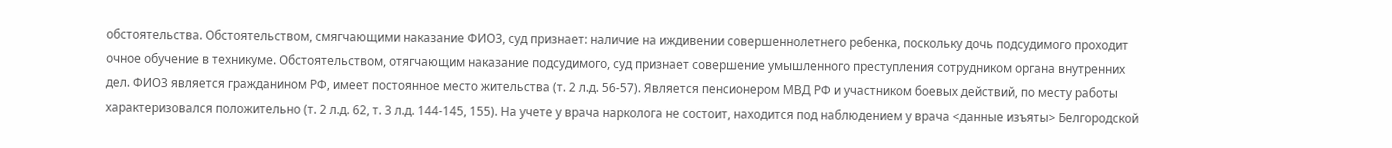обстоятельства. Обстоятельством, смягчающими наказание ФИО3, суд признает: наличие на иждивении совершеннолетнего ребенка, поскольку дочь подсудимого проходит очное обучение в техникуме. Обстоятельством, отягчающим наказание подсудимого, суд признает совершение умышленного преступления сотрудником органа внутренних дел. ФИО3 является гражданином РФ, имеет постоянное место жительства (т. 2 л.д. 56-57). Является пенсионером МВД РФ и участником боевых действий, по месту работы характеризовался положительно (т. 2 л.д. 62, т. 3 л.д. 144-145, 155). На учете у врача нарколога не состоит, находится под наблюдением у врача <данные изъяты> Белгородской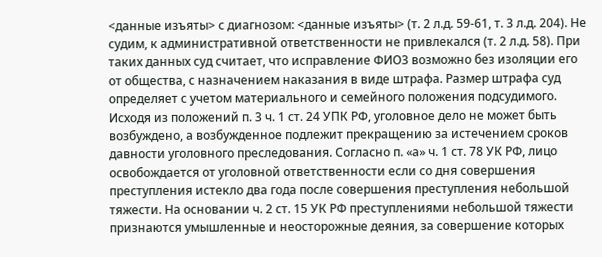<данные изъяты> с диагнозом: <данные изъяты> (т. 2 л.д. 59-61, т. 3 л.д. 204). Не судим, к административной ответственности не привлекался (т. 2 л.д. 58). При таких данных суд считает, что исправление ФИО3 возможно без изоляции его от общества, с назначением наказания в виде штрафа. Размер штрафа суд определяет с учетом материального и семейного положения подсудимого. Исходя из положений п. 3 ч. 1 ст. 24 УПК РФ, уголовное дело не может быть возбуждено, а возбужденное подлежит прекращению за истечением сроков давности уголовного преследования. Согласно п. «а» ч. 1 ст. 78 УК РФ, лицо освобождается от уголовной ответственности если со дня совершения преступления истекло два года после совершения преступления небольшой тяжести. На основании ч. 2 ст. 15 УК РФ преступлениями небольшой тяжести признаются умышленные и неосторожные деяния, за совершение которых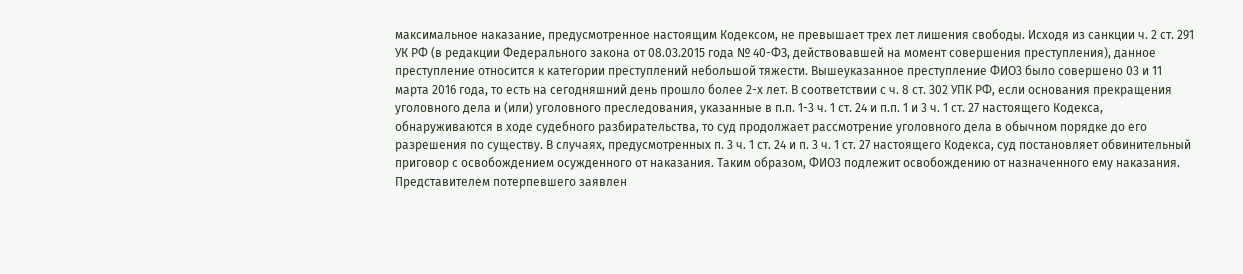максимальное наказание, предусмотренное настоящим Кодексом, не превышает трех лет лишения свободы. Исходя из санкции ч. 2 ст. 291 УК РФ (в редакции Федерального закона от 08.03.2015 года № 40-ФЗ, действовавшей на момент совершения преступления), данное преступление относится к категории преступлений небольшой тяжести. Вышеуказанное преступление ФИО3 было совершено 03 и 11 марта 2016 года, то есть на сегодняшний день прошло более 2-х лет. В соответствии с ч. 8 ст. 302 УПК РФ, если основания прекращения уголовного дела и (или) уголовного преследования, указанные в п.п. 1-3 ч. 1 ст. 24 и п.п. 1 и 3 ч. 1 ст. 27 настоящего Кодекса, обнаруживаются в ходе судебного разбирательства, то суд продолжает рассмотрение уголовного дела в обычном порядке до его разрешения по существу. В случаях, предусмотренных п. 3 ч. 1 ст. 24 и п. 3 ч. 1 ст. 27 настоящего Кодекса, суд постановляет обвинительный приговор с освобождением осужденного от наказания. Таким образом, ФИО3 подлежит освобождению от назначенного ему наказания. Представителем потерпевшего заявлен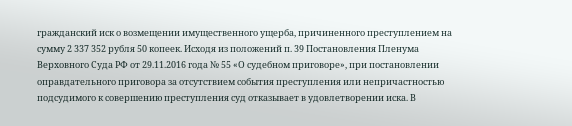гражданский иск о возмещении имущественного ущерба, причиненного преступлением на сумму 2 337 352 рубля 50 копеек. Исходя из положений п. 39 Постановления Пленума Верховного Суда РФ от 29.11.2016 года № 55 «О судебном приговоре», при постановлении оправдательного приговора за отсутствием события преступления или непричастностью подсудимого к совершению преступления суд отказывает в удовлетворении иска. В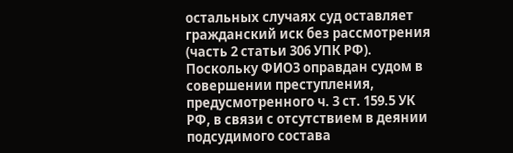остальных случаях суд оставляет гражданский иск без рассмотрения (часть 2 статьи 306 УПК РФ). Поскольку ФИО3 оправдан судом в совершении преступления, предусмотренного ч. 3 ст. 159.5 УК РФ, в связи с отсутствием в деянии подсудимого состава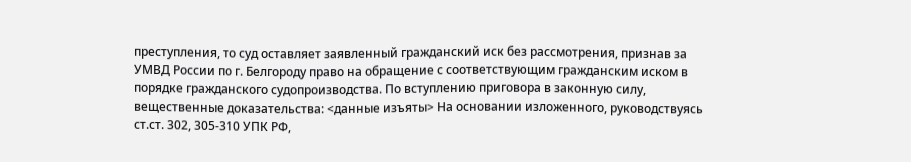преступления, то суд оставляет заявленный гражданский иск без рассмотрения, признав за УМВД России по г. Белгороду право на обращение с соответствующим гражданским иском в порядке гражданского судопроизводства. По вступлению приговора в законную силу, вещественные доказательства: <данные изъяты> На основании изложенного, руководствуясь ст.ст. 302, 305-310 УПК РФ,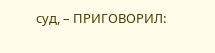суд, – ПРИГОВОРИЛ: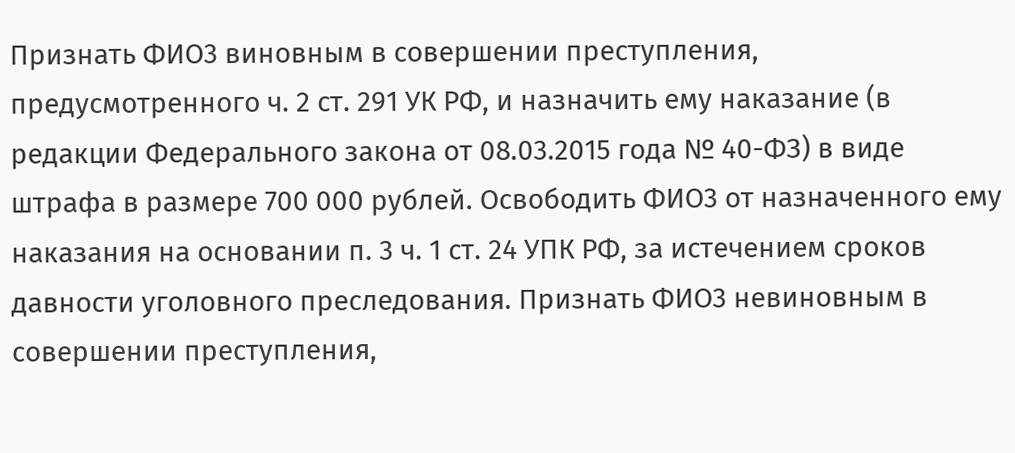Признать ФИО3 виновным в совершении преступления, предусмотренного ч. 2 ст. 291 УК РФ, и назначить ему наказание (в редакции Федерального закона от 08.03.2015 года № 40-ФЗ) в виде штрафа в размере 700 000 рублей. Освободить ФИО3 от назначенного ему наказания на основании п. 3 ч. 1 ст. 24 УПК РФ, за истечением сроков давности уголовного преследования. Признать ФИО3 невиновным в совершении преступления,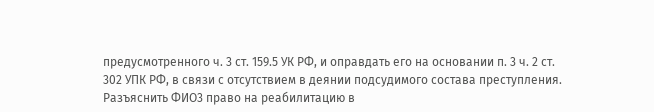предусмотренного ч. 3 ст. 159.5 УК РФ, и оправдать его на основании п. 3 ч. 2 ст. 302 УПК РФ, в связи с отсутствием в деянии подсудимого состава преступления. Разъяснить ФИО3 право на реабилитацию в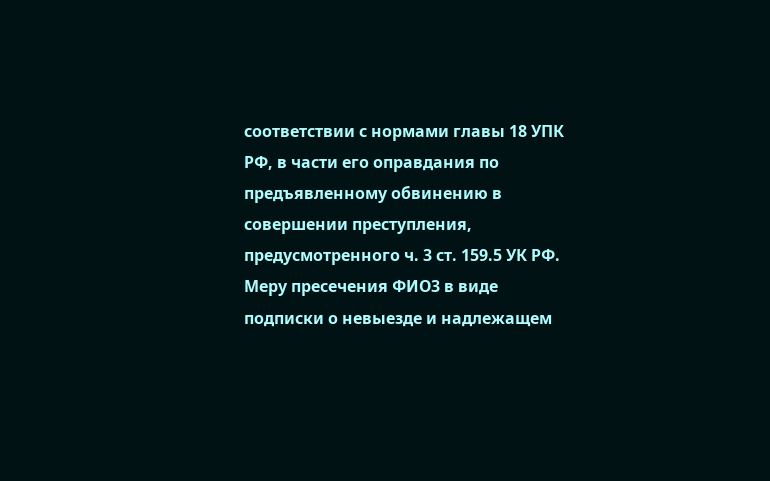соответствии с нормами главы 18 УПК РФ, в части его оправдания по предъявленному обвинению в совершении преступления, предусмотренного ч. 3 ст. 159.5 УК РФ. Меру пресечения ФИО3 в виде подписки о невыезде и надлежащем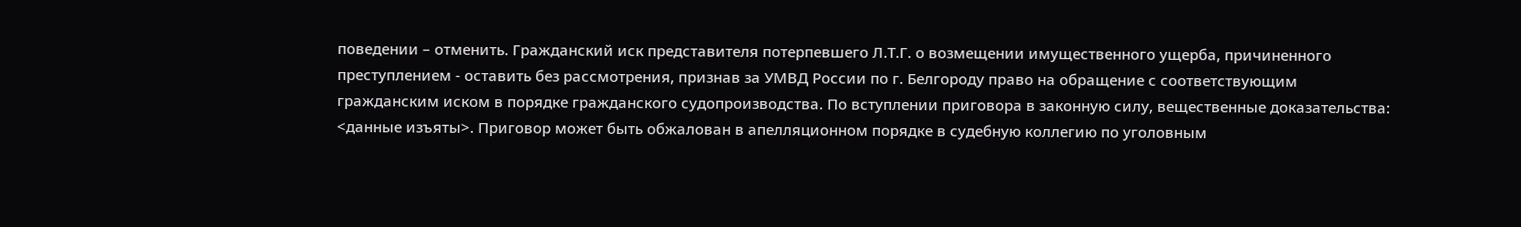поведении – отменить. Гражданский иск представителя потерпевшего Л.Т.Г. о возмещении имущественного ущерба, причиненного преступлением - оставить без рассмотрения, признав за УМВД России по г. Белгороду право на обращение с соответствующим гражданским иском в порядке гражданского судопроизводства. По вступлении приговора в законную силу, вещественные доказательства: <данные изъяты>. Приговор может быть обжалован в апелляционном порядке в судебную коллегию по уголовным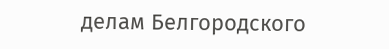делам Белгородского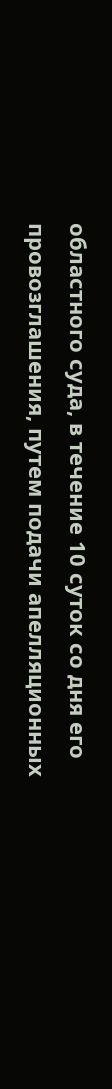областного суда, в течение 10 суток со дня его провозглашения, путем подачи апелляционных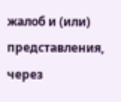жалоб и (или) представления, через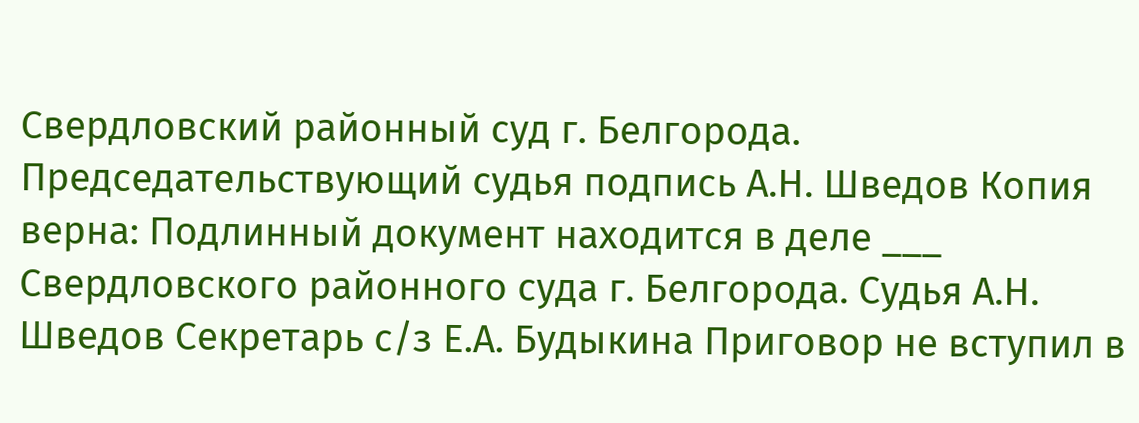Свердловский районный суд г. Белгорода. Председательствующий судья подпись А.Н. Шведов Копия верна: Подлинный документ находится в деле ___ Свердловского районного суда г. Белгорода. Судья А.Н. Шведов Секретарь с/з Е.А. Будыкина Приговор не вступил в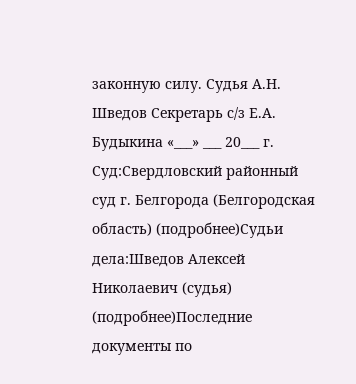законную силу. Судья А.Н. Шведов Секретарь с/з Е.А. Будыкина «___» ___ 20___ г. Суд:Свердловский районный суд г. Белгорода (Белгородская область) (подробнее)Судьи дела:Шведов Алексей Николаевич (судья) (подробнее)Последние документы по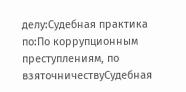делу:Судебная практика по:По коррупционным преступлениям, по взяточничествуСудебная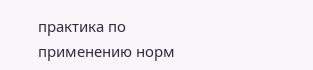практика по применению норм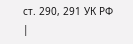ст. 290, 291 УК РФ |